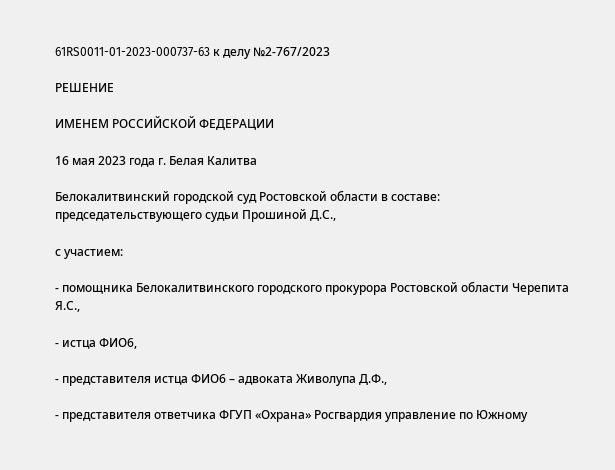61RS0011-01-2023-000737-63 к делу №2-767/2023

РЕШЕНИЕ

ИМЕНЕМ РОССИЙСКОЙ ФЕДЕРАЦИИ

16 мая 2023 года г. Белая Калитва

Белокалитвинский городской суд Ростовской области в составе: председательствующего судьи Прошиной Д.С.,

с участием:

- помощника Белокалитвинского городского прокурора Ростовской области Черепита Я.С.,

- истца ФИО6,

- представителя истца ФИО6 – адвоката Живолупа Д.Ф.,

- представителя ответчика ФГУП «Охрана» Росгвардия управление по Южному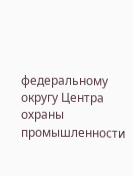федеральному округу Центра охраны промышленности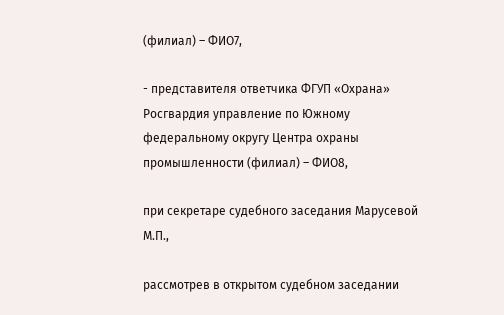(филиал) – ФИО7,

- представителя ответчика ФГУП «Охрана» Росгвардия управление по Южному федеральному округу Центра охраны промышленности (филиал) – ФИО8,

при секретаре судебного заседания Марусевой М.П.,

рассмотрев в открытом судебном заседании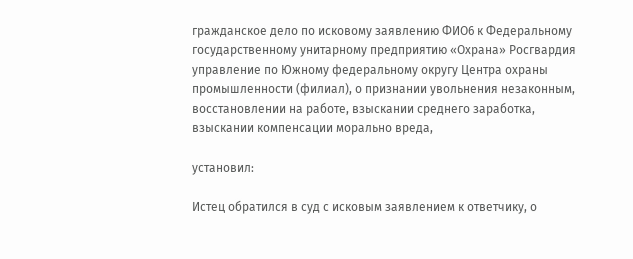гражданское дело по исковому заявлению ФИО6 к Федеральному государственному унитарному предприятию «Охрана» Росгвардия управление по Южному федеральному округу Центра охраны промышленности (филиал), о признании увольнения незаконным, восстановлении на работе, взыскании среднего заработка, взыскании компенсации морально вреда,

установил:

Истец обратился в суд с исковым заявлением к ответчику, о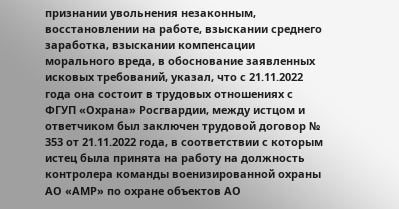признании увольнения незаконным, восстановлении на работе, взыскании среднего заработка, взыскании компенсации морального вреда, в обоснование заявленных исковых требований, указал, что с 21.11.2022 года она состоит в трудовых отношениях с ФГУП «Охрана» Росгвардии, между истцом и ответчиком был заключен трудовой договор № 353 от 21.11.2022 года, в соответствии с которым истец была принята на работу на должность контролера команды военизированной охраны АО «АМР» по охране объектов АО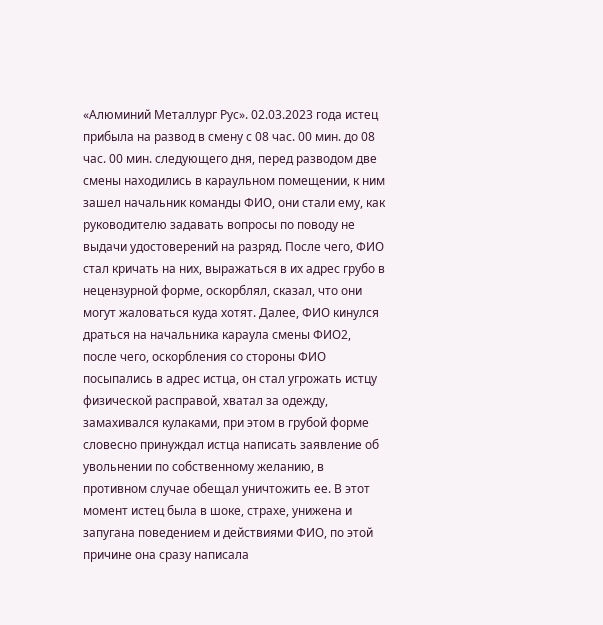«Алюминий Металлург Рус». 02.03.2023 года истец прибыла на развод в смену с 08 час. 00 мин. до 08 час. 00 мин. следующего дня, перед разводом две смены находились в караульном помещении, к ним зашел начальник команды ФИО, они стали ему, как руководителю задавать вопросы по поводу не выдачи удостоверений на разряд. После чего, ФИО стал кричать на них, выражаться в их адрес грубо в нецензурной форме, оскорблял, сказал, что они могут жаловаться куда хотят. Далее, ФИО кинулся драться на начальника караула смены ФИО2, после чего, оскорбления со стороны ФИО посыпались в адрес истца, он стал угрожать истцу физической расправой, хватал за одежду, замахивался кулаками, при этом в грубой форме словесно принуждал истца написать заявление об увольнении по собственному желанию, в противном случае обещал уничтожить ее. В этот момент истец была в шоке, страхе, унижена и запугана поведением и действиями ФИО, по этой причине она сразу написала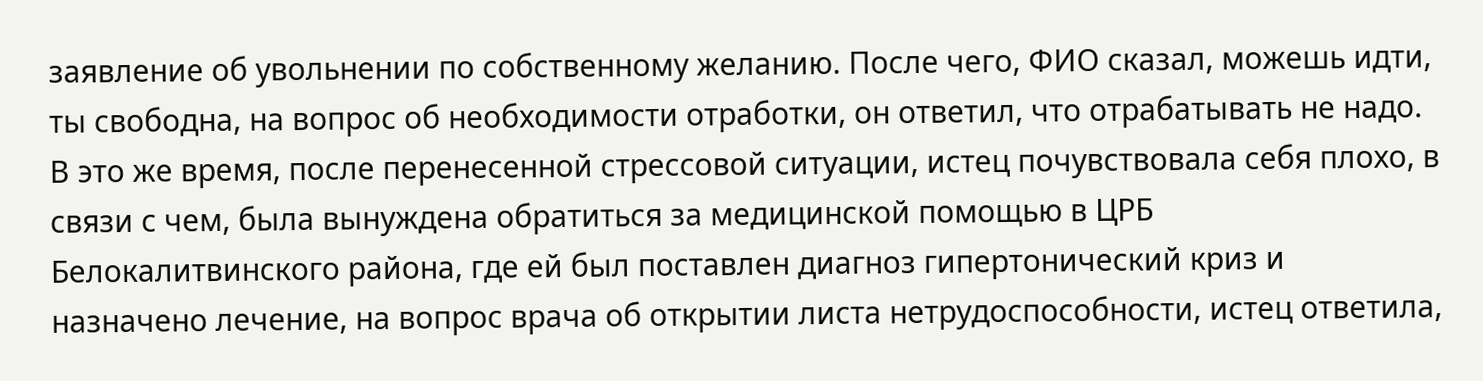заявление об увольнении по собственному желанию. После чего, ФИО сказал, можешь идти, ты свободна, на вопрос об необходимости отработки, он ответил, что отрабатывать не надо. В это же время, после перенесенной стрессовой ситуации, истец почувствовала себя плохо, в связи с чем, была вынуждена обратиться за медицинской помощью в ЦРБ Белокалитвинского района, где ей был поставлен диагноз гипертонический криз и назначено лечение, на вопрос врача об открытии листа нетрудоспособности, истец ответила,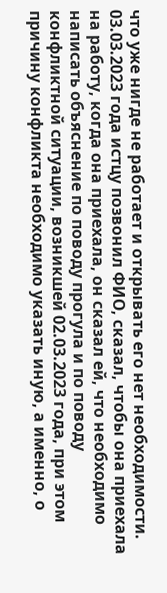что уже нигде не работает и открывать его нет необходимости. 03.03.2023 года истцу позвонил ФИО, сказал, чтобы она приехала на работу, когда она приехала, он сказал ей, что необходимо написать объяснение по поводу прогула и по поводу конфликтной ситуации, возникшей 02.03.2023 года, при этом причину конфликта необходимо указать иную, а именно, о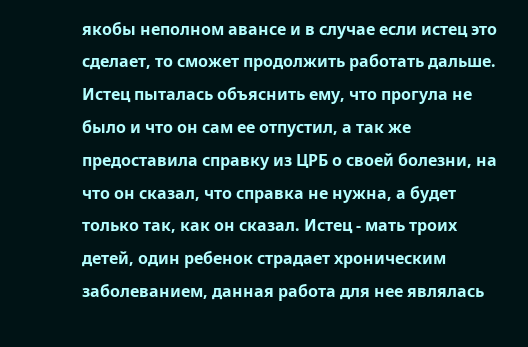якобы неполном авансе и в случае если истец это сделает, то сможет продолжить работать дальше. Истец пыталась объяснить ему, что прогула не было и что он сам ее отпустил, а так же предоставила справку из ЦРБ о своей болезни, на что он сказал, что справка не нужна, а будет только так, как он сказал. Истец - мать троих детей, один ребенок страдает хроническим заболеванием, данная работа для нее являлась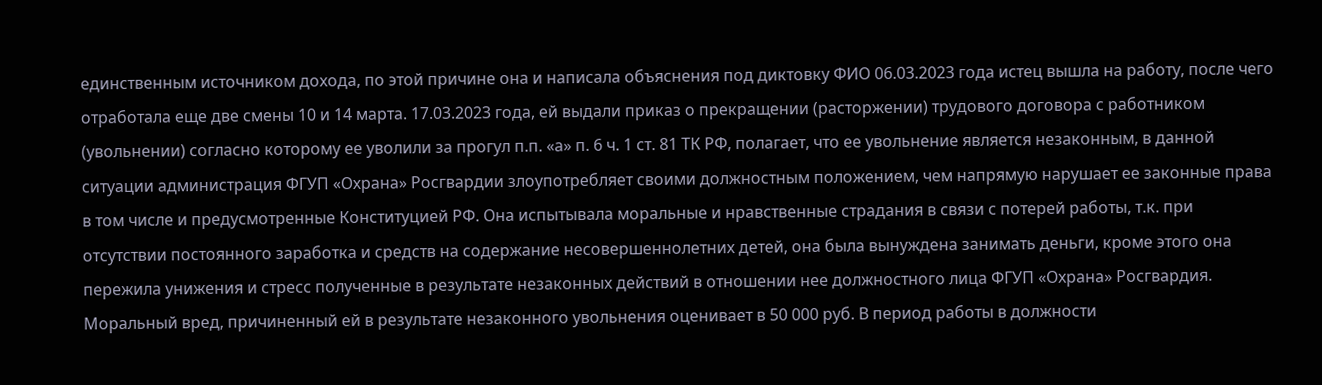единственным источником дохода, по этой причине она и написала объяснения под диктовку ФИО 06.03.2023 года истец вышла на работу, после чего отработала еще две смены 10 и 14 марта. 17.03.2023 года, ей выдали приказ о прекращении (расторжении) трудового договора с работником (увольнении) согласно которому ее уволили за прогул п.п. «а» п. 6 ч. 1 ст. 81 ТК РФ, полагает, что ее увольнение является незаконным, в данной ситуации администрация ФГУП «Охрана» Росгвардии злоупотребляет своими должностным положением, чем напрямую нарушает ее законные права в том числе и предусмотренные Конституцией РФ. Она испытывала моральные и нравственные страдания в связи с потерей работы, т.к. при отсутствии постоянного заработка и средств на содержание несовершеннолетних детей, она была вынуждена занимать деньги, кроме этого она пережила унижения и стресс полученные в результате незаконных действий в отношении нее должностного лица ФГУП «Охрана» Росгвардия. Моральный вред, причиненный ей в результате незаконного увольнения оценивает в 50 000 руб. В период работы в должности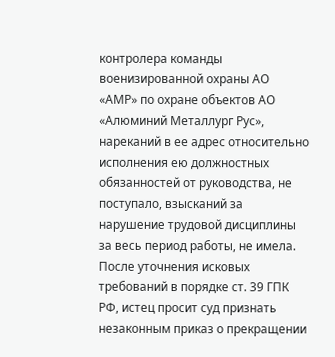контролера команды военизированной охраны АО «АМР» по охране объектов АО «Алюминий Металлург Рус», нареканий в ее адрес относительно исполнения ею должностных обязанностей от руководства, не поступало, взысканий за нарушение трудовой дисциплины за весь период работы, не имела. После уточнения исковых требований в порядке ст. 39 ГПК РФ, истец просит суд признать незаконным приказ о прекращении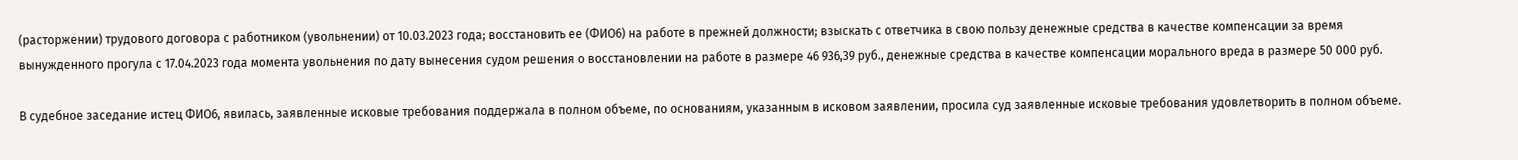(расторжении) трудового договора с работником (увольнении) от 10.03.2023 года; восстановить ее (ФИО6) на работе в прежней должности; взыскать с ответчика в свою пользу денежные средства в качестве компенсации за время вынужденного прогула с 17.04.2023 года момента увольнения по дату вынесения судом решения о восстановлении на работе в размере 46 936,39 руб., денежные средства в качестве компенсации морального вреда в размере 50 000 руб.

В судебное заседание истец ФИО6, явилась, заявленные исковые требования поддержала в полном объеме, по основаниям, указанным в исковом заявлении, просила суд заявленные исковые требования удовлетворить в полном объеме.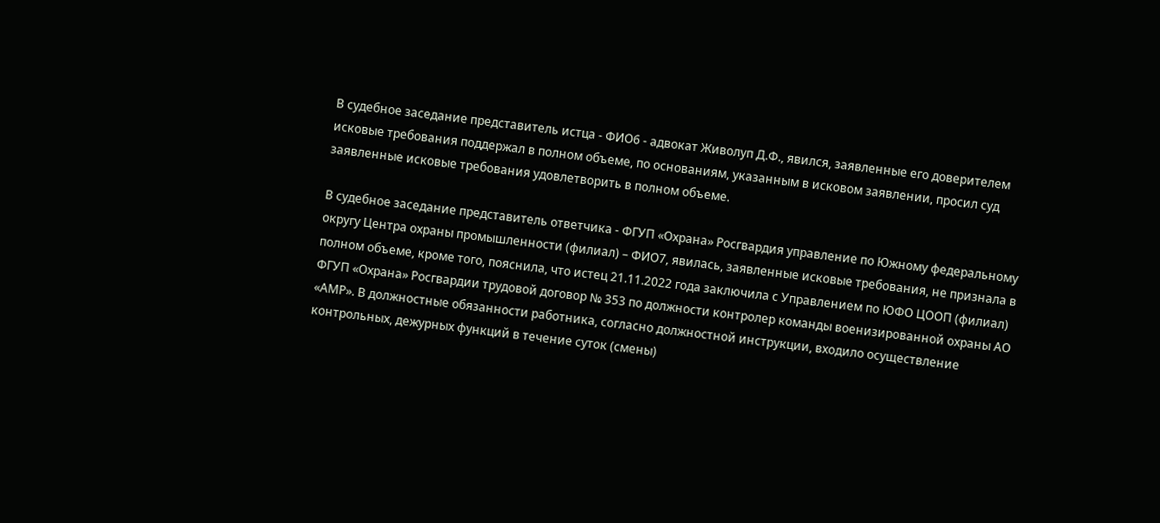В судебное заседание представитель истца - ФИО6 - адвокат Живолуп Д.Ф., явился, заявленные его доверителем исковые требования поддержал в полном объеме, по основаниям, указанным в исковом заявлении, просил суд заявленные исковые требования удовлетворить в полном объеме.

В судебное заседание представитель ответчика - ФГУП «Охрана» Росгвардия управление по Южному федеральному округу Центра охраны промышленности (филиал) – ФИО7, явилась, заявленные исковые требования, не признала в полном объеме, кроме того, пояснила, что истец 21.11.2022 года заключила с Управлением по ЮФО ЦООП (филиал) ФГУП «Охрана» Росгвардии трудовой договор № 353 по должности контролер команды военизированной охраны АО «АМР». В должностные обязанности работника, согласно должностной инструкции, входило осуществление контрольных, дежурных функций в течение суток (смены)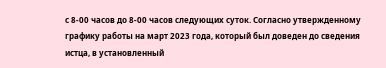с 8-00 часов до 8-00 часов следующих суток. Согласно утвержденному графику работы на март 2023 года, который был доведен до сведения истца, в установленный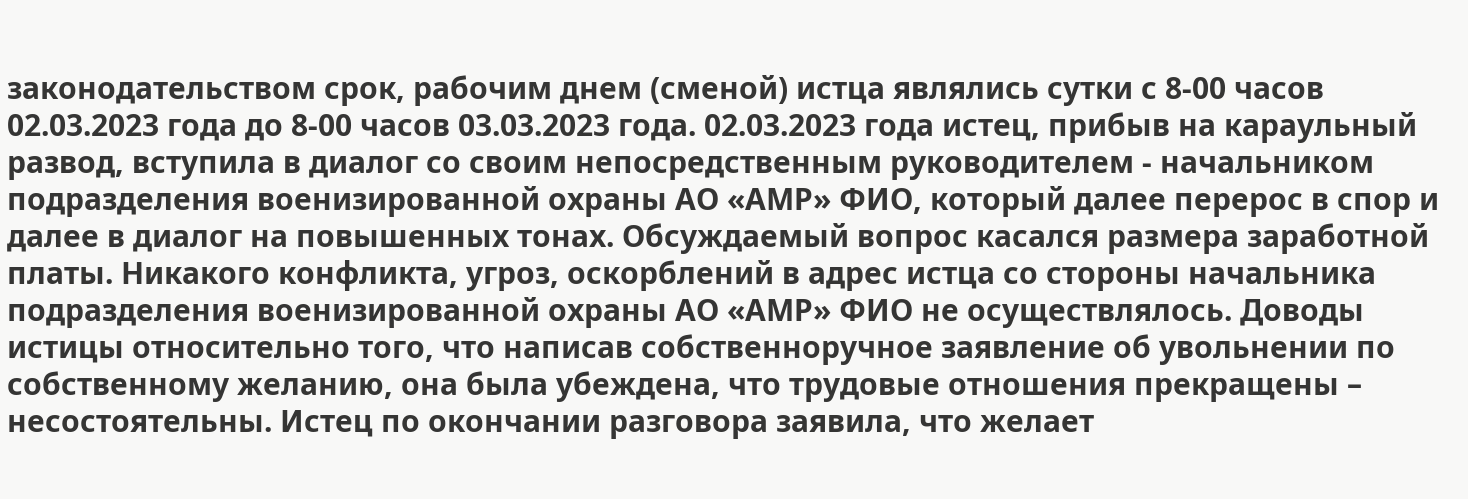законодательством срок, рабочим днем (сменой) истца являлись сутки с 8-00 часов 02.03.2023 года до 8-00 часов 03.03.2023 года. 02.03.2023 года истец, прибыв на караульный развод, вступила в диалог со своим непосредственным руководителем - начальником подразделения военизированной охраны АО «АМР» ФИО, который далее перерос в спор и далее в диалог на повышенных тонах. Обсуждаемый вопрос касался размера заработной платы. Никакого конфликта, угроз, оскорблений в адрес истца со стороны начальника подразделения военизированной охраны АО «АМР» ФИО не осуществлялось. Доводы истицы относительно того, что написав собственноручное заявление об увольнении по собственному желанию, она была убеждена, что трудовые отношения прекращены – несостоятельны. Истец по окончании разговора заявила, что желает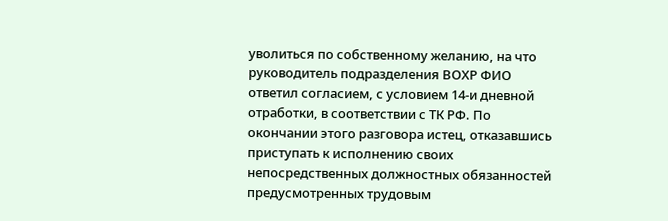уволиться по собственному желанию, на что руководитель подразделения ВОХР ФИО ответил согласием, с условием 14-и дневной отработки, в соответствии с ТК РФ. По окончании этого разговора истец, отказавшись приступать к исполнению своих непосредственных должностных обязанностей предусмотренных трудовым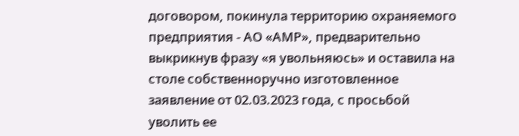договором, покинула территорию охраняемого предприятия - АО «АМР», предварительно выкрикнув фразу «я увольняюсь» и оставила на столе собственноручно изготовленное заявление от 02.03.2023 года, с просьбой уволить ее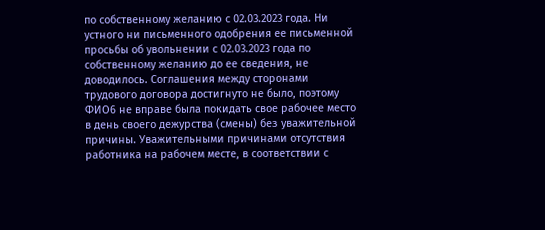по собственному желанию с 02.03.2023 года. Hи устного ни письменного одобрения ее письменной просьбы об увольнении с 02.03.2023 года по собственному желанию до ее сведения, не доводилось. Соглашения между сторонами трудового договора достигнуто не было, поэтому ФИО6 не вправе была покидать свое рабочее место в день своего дежурства (смены) без уважительной причины. Уважительными причинами отсутствия работника на рабочем месте, в соответствии с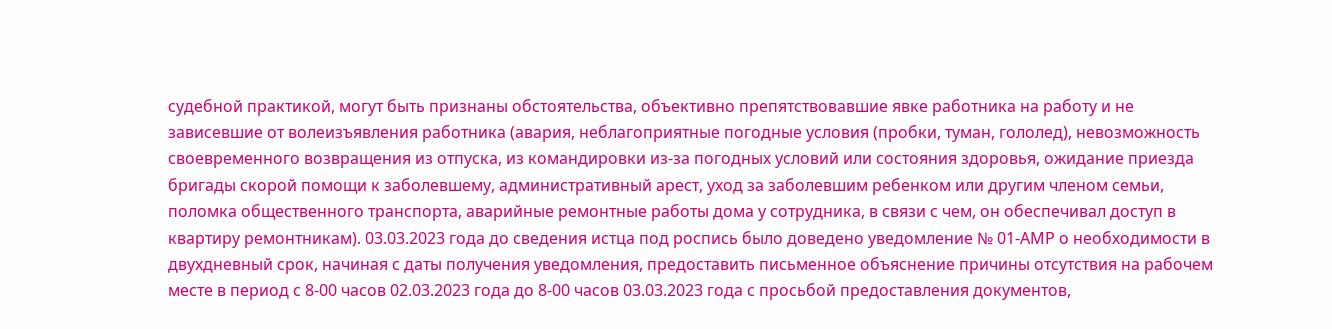судебной практикой, могут быть признаны обстоятельства, объективно препятствовавшие явке работника на работу и не зависевшие от волеизъявления работника (авария, неблагоприятные погодные условия (пробки, туман, гололед), невозможность своевременного возвращения из отпуска, из командировки из-за погодных условий или состояния здоровья, ожидание приезда бригады скорой помощи к заболевшему, административный арест, уход за заболевшим ребенком или другим членом семьи, поломка общественного транспорта, аварийные ремонтные работы дома у сотрудника, в связи с чем, он обеспечивал доступ в квартиру ремонтникам). 03.03.2023 года до сведения истца под роспись было доведено уведомление № 01-АМР о необходимости в двухдневный срок, начиная с даты получения уведомления, предоставить письменное объяснение причины отсутствия на рабочем месте в период с 8-00 часов 02.03.2023 года до 8-00 часов 03.03.2023 года с просьбой предоставления документов,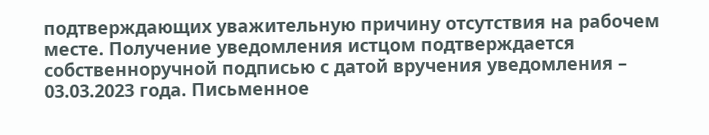подтверждающих уважительную причину отсутствия на рабочем месте. Получение уведомления истцом подтверждается собственноручной подписью с датой вручения уведомления – 03.03.2023 года. Письменное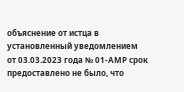объяснение от истца в установленный уведомлением от 03.03.2023 года № 01-АМР срок предоставлено не было, что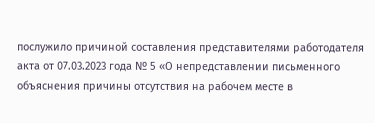послужило причиной составления представителями работодателя акта от 07.03.2023 года № 5 «О непредставлении письменного объяснения причины отсутствия на рабочем месте в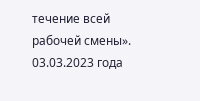течение всей рабочей смены». 03.03.2023 года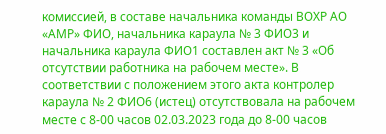комиссией, в составе начальника команды ВОХР АО «АМР» ФИО, начальника караула № 3 ФИО3 и начальника караула ФИО1 составлен акт № 3 «Об отсутствии работника на рабочем месте». В соответствии с положением этого акта контролер караула № 2 ФИО6 (истец) отсутствовала на рабочем месте с 8-00 часов 02.03.2023 года до 8-00 часов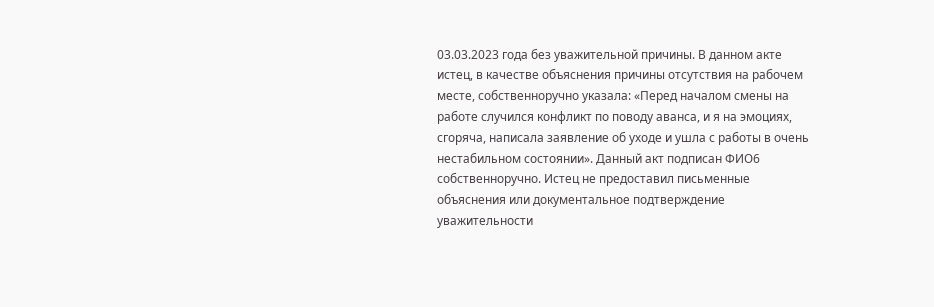03.03.2023 года без уважительной причины. В данном акте истец, в качестве объяснения причины отсутствия на рабочем месте, собственноручно указала: «Перед началом смены на работе случился конфликт по поводу аванса, и я на эмоциях, сгоряча, написала заявление об уходе и ушла с работы в очень нестабильном состоянии». Данный акт подписан ФИО6 собственноручно. Истец не предоставил письменные объяснения или документальное подтверждение уважительности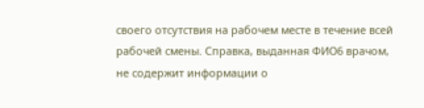своего отсутствия на рабочем месте в течение всей рабочей смены. Справка, выданная ФИО6 врачом, не содержит информации о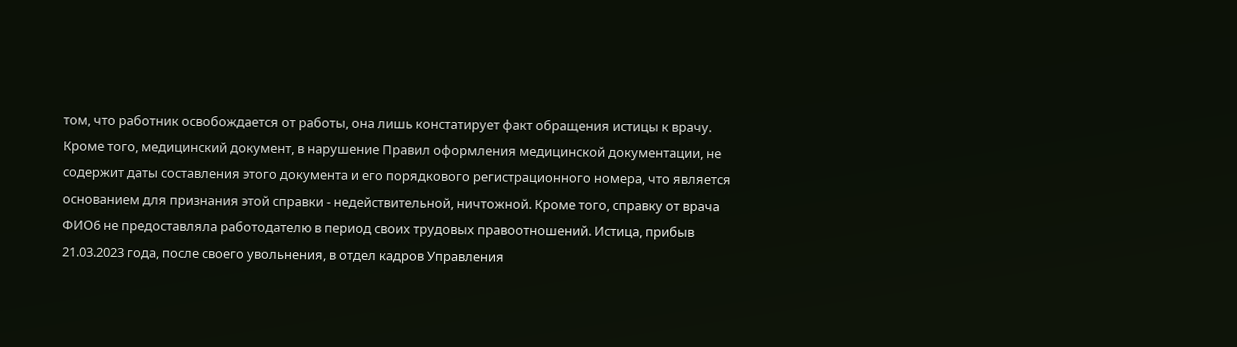том, что работник освобождается от работы, она лишь констатирует факт обращения истицы к врачу. Кроме того, медицинский документ, в нарушение Правил оформления медицинской документации, не содержит даты составления этого документа и его порядкового регистрационного номера, что является основанием для признания этой справки - недействительной, ничтожной. Кроме того, справку от врача ФИО6 не предоставляла работодателю в период своих трудовых правоотношений. Истица, прибыв 21.03.2023 года, после своего увольнения, в отдел кадров Управления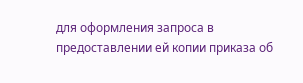для оформления запроса в предоставлении ей копии приказа об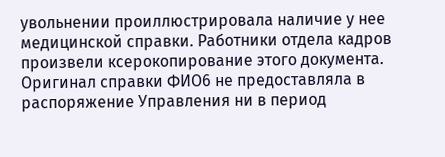увольнении проиллюстрировала наличие у нее медицинской справки. Работники отдела кадров произвели ксерокопирование этого документа. Оригинал справки ФИО6 не предоставляла в распоряжение Управления ни в период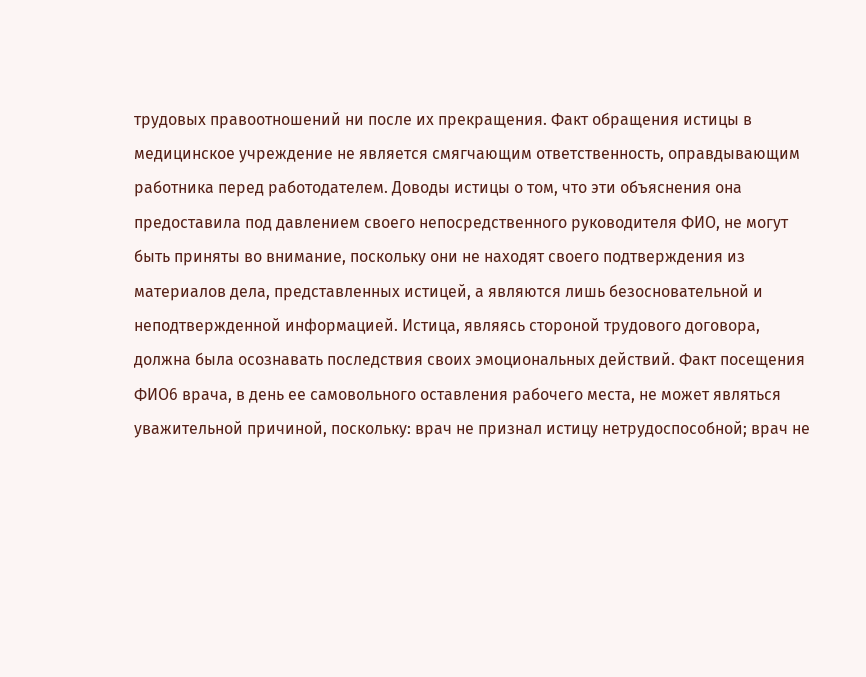трудовых правоотношений ни после их прекращения. Факт обращения истицы в медицинское учреждение не является смягчающим ответственность, оправдывающим работника перед работодателем. Доводы истицы о том, что эти объяснения она предоставила под давлением своего непосредственного руководителя ФИО, не могут быть приняты во внимание, поскольку они не находят своего подтверждения из материалов дела, представленных истицей, а являются лишь безосновательной и неподтвержденной информацией. Истица, являясь стороной трудового договора, должна была осознавать последствия своих эмоциональных действий. Факт посещения ФИО6 врача, в день ее самовольного оставления рабочего места, не может являться уважительной причиной, поскольку: врач не признал истицу нетрудоспособной; врач не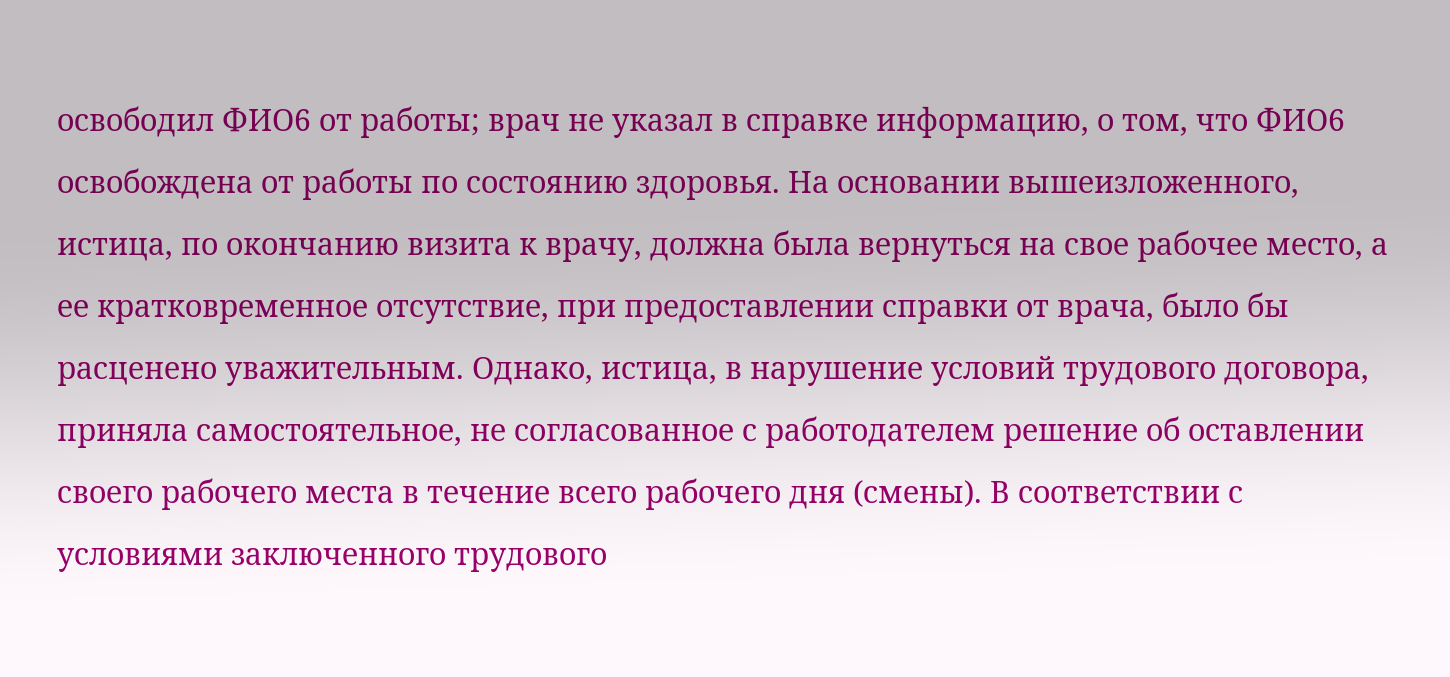освободил ФИО6 от работы; врач не указал в справке информацию, о том, что ФИО6 освобождена от работы по состоянию здоровья. На основании вышеизложенного, истица, по окончанию визита к врачу, должна была вернуться на свое рабочее место, а ее кратковременное отсутствие, при предоставлении справки от врача, было бы расценено уважительным. Однако, истица, в нарушение условий трудового договора, приняла самостоятельное, не согласованное с работодателем решение об оставлении своего рабочего места в течение всего рабочего дня (смены). В соответствии с условиями заключенного трудового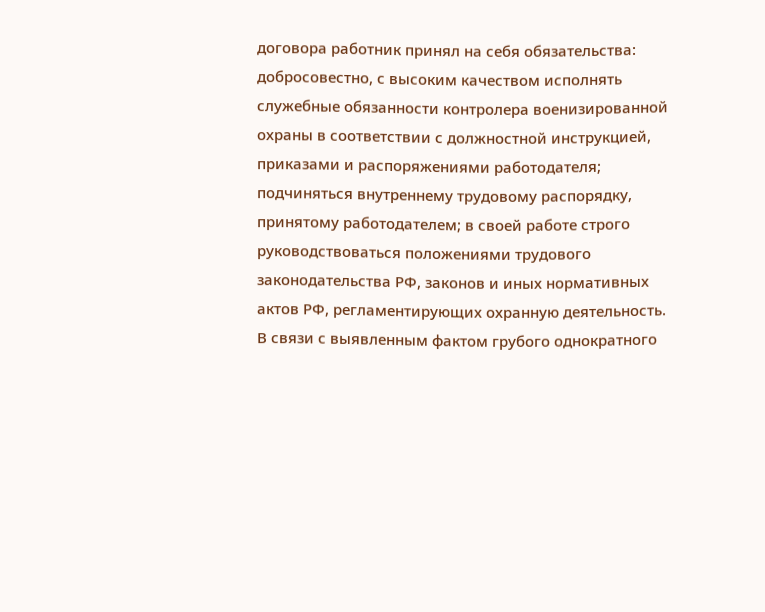договора работник принял на себя обязательства: добросовестно, с высоким качеством исполнять служебные обязанности контролера военизированной охраны в соответствии с должностной инструкцией, приказами и распоряжениями работодателя; подчиняться внутреннему трудовому распорядку, принятому работодателем; в своей работе строго руководствоваться положениями трудового законодательства РФ, законов и иных нормативных актов РФ, регламентирующих охранную деятельность. В связи с выявленным фактом грубого однократного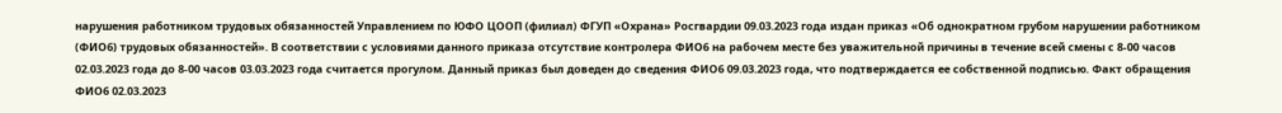нарушения работником трудовых обязанностей Управлением по ЮФО ЦООП (филиал) ФГУП «Охрана» Росгвардии 09.03.2023 года издан приказ «Об однократном грубом нарушении работником (ФИО6) трудовых обязанностей». В соответствии с условиями данного приказа отсутствие контролера ФИО6 на рабочем месте без уважительной причины в течение всей смены с 8-00 часов 02.03.2023 года до 8-00 часов 03.03.2023 года считается прогулом. Данный приказ был доведен до сведения ФИО6 09.03.2023 года, что подтверждается ее собственной подписью. Факт обращения ФИО6 02.03.2023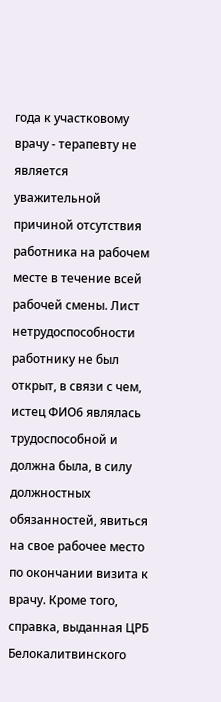года к участковому врачу - терапевту не является уважительной причиной отсутствия работника на рабочем месте в течение всей рабочей смены. Лист нетрудоспособности работнику не был открыт, в связи с чем, истец ФИО6 являлась трудоспособной и должна была, в силу должностных обязанностей, явиться на свое рабочее место по окончании визита к врачу. Кроме того, справка, выданная ЦРБ Белокалитвинского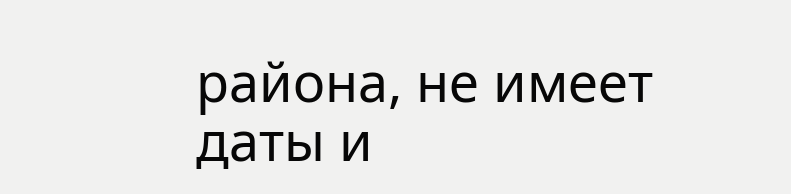района, не имеет даты и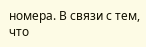номера. В связи с тем, что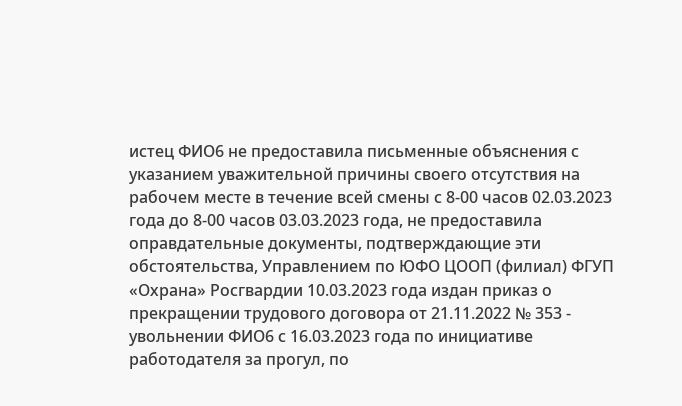истец ФИО6 не предоставила письменные объяснения с указанием уважительной причины своего отсутствия на рабочем месте в течение всей смены с 8-00 часов 02.03.2023 года до 8-00 часов 03.03.2023 года, не предоставила оправдательные документы, подтверждающие эти обстоятельства, Управлением по ЮФО ЦООП (филиал) ФГУП «Охрана» Росгвардии 10.03.2023 года издан приказ о прекращении трудового договора от 21.11.2022 № 353 - увольнении ФИО6 с 16.03.2023 года по инициативе работодателя за прогул, по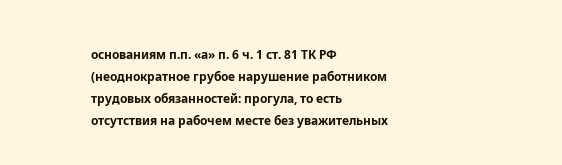основаниям п.п. «а» п. 6 ч. 1 ст. 81 ТК РФ (неоднократное грубое нарушение работником трудовых обязанностей: прогула, то есть отсутствия на рабочем месте без уважительных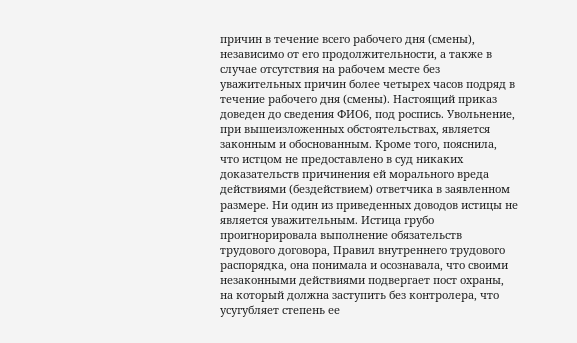причин в течение всего рабочего дня (смены), независимо от его продолжительности, а также в случае отсутствия на рабочем месте без уважительных причин более четырех часов подряд в течение рабочего дня (смены). Настоящий приказ доведен до сведения ФИО6, под роспись. Увольнение, при вышеизложенных обстоятельствах, является законным и обоснованным. Кроме того, пояснила, что истцом не предоставлено в суд никаких доказательств причинения ей морального вреда действиями (бездействием) ответчика в заявленном размере. Ни один из приведенных доводов истицы не является уважительным. Истица грубо проигнорировала выполнение обязательств трудового договора, Правил внутреннего трудового распорядка, она понимала и осознавала, что своими незаконными действиями подвергает пост охраны, на который должна заступить без контролера, что усугубляет степень ее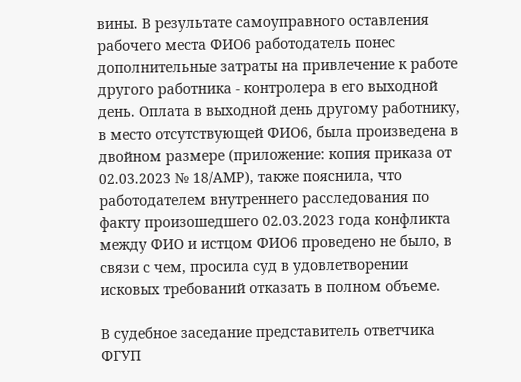вины. В результате самоуправного оставления рабочего места ФИО6 работодатель понес дополнительные затраты на привлечение к работе другого работника - контролера в его выходной день. Оплата в выходной день другому работнику, в место отсутствующей ФИО6, была произведена в двойном размере (приложение: копия приказа от 02.03.2023 № 18/АМР), также пояснила, что работодателем внутреннего расследования по факту произошедшего 02.03.2023 года конфликта между ФИО и истцом ФИО6 проведено не было, в связи с чем, просила суд в удовлетворении исковых требований отказать в полном объеме.

В судебное заседание представитель ответчика ФГУП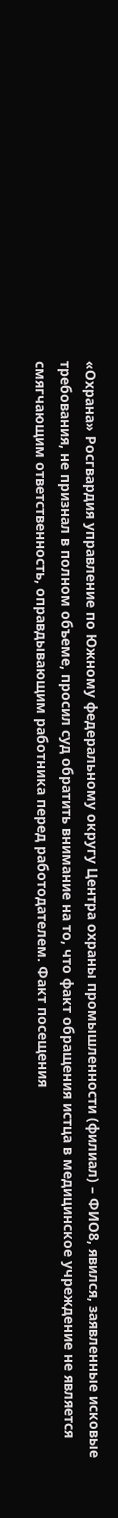«Охрана» Росгвардия управление по Южному федеральному округу Центра охраны промышленности (филиал) – ФИО8, явился, заявленные исковые требования, не признал в полном объеме, просил суд обратить внимание на то, что факт обращения истца в медицинское учреждение не является смягчающим ответственность, оправдывающим работника перед работодателем. Факт посещения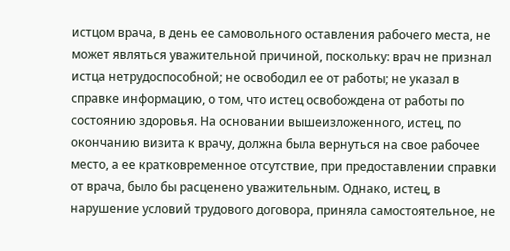истцом врача, в день ее самовольного оставления рабочего места, не может являться уважительной причиной, поскольку: врач не признал истца нетрудоспособной; не освободил ее от работы; не указал в справке информацию, о том, что истец освобождена от работы по состоянию здоровья. На основании вышеизложенного, истец, по окончанию визита к врачу, должна была вернуться на свое рабочее место, а ее кратковременное отсутствие, при предоставлении справки от врача, было бы расценено уважительным. Однако, истец, в нарушение условий трудового договора, приняла самостоятельное, не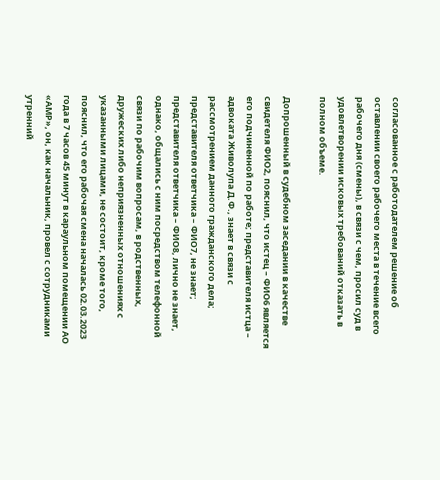согласованное с работодателем решение об оставлении своего рабочего места в течение всего рабочего дня (смены), в связи с чем, просил суд в удовлетворении исковых требований отказать в полном объеме.

Допрошенный в судебном заседании в качестве свидетеля ФИО2, пояснил, что истец – ФИО6 является его подчиненной по работе; представителя истца – адвоката Живолупа Д.Ф., знает в связи с рассмотрением данного гражданского дела; представителя ответчика – ФИО7, не знает; представителя ответчика – ФИО8, лично не знает, однако, общались с ним посредством телефонной связи по рабочим вопросам, в родственных, дружеских либо неприязненных отношениях с указанными лицами, не состоит, кроме того, пояснил, что его рабочая смена началась 02.03.2023 года в 7 часов 45 минут в караульном помещении АО «АМР», он, как начальник, провел с сотрудниками утренний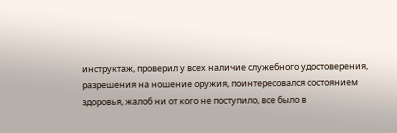инструктаж, проверил у всех наличие служебного удостоверения, разрешения на ношение оружия, поинтересовался состоянием здоровья, жалоб ни от кого не поступило, все было в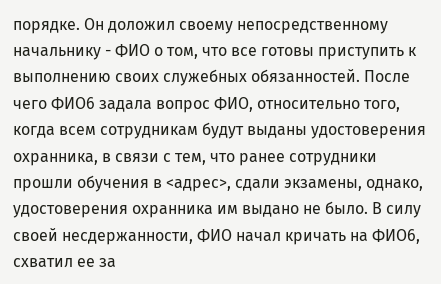порядке. Он доложил своему непосредственному начальнику - ФИО о том, что все готовы приступить к выполнению своих служебных обязанностей. После чего ФИО6 задала вопрос ФИО, относительно того, когда всем сотрудникам будут выданы удостоверения охранника, в связи с тем, что ранее сотрудники прошли обучения в <адрес>, сдали экзамены, однако, удостоверения охранника им выдано не было. В силу своей несдержанности, ФИО начал кричать на ФИО6, схватил ее за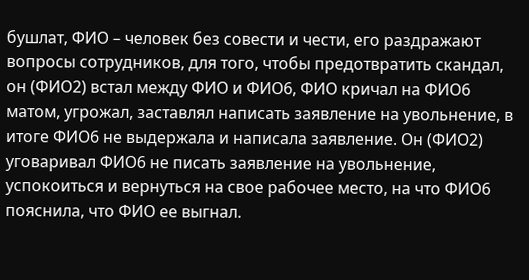бушлат, ФИО – человек без совести и чести, его раздражают вопросы сотрудников, для того, чтобы предотвратить скандал, он (ФИО2) встал между ФИО и ФИО6, ФИО кричал на ФИО6 матом, угрожал, заставлял написать заявление на увольнение, в итоге ФИО6 не выдержала и написала заявление. Он (ФИО2) уговаривал ФИО6 не писать заявление на увольнение, успокоиться и вернуться на свое рабочее место, на что ФИО6 пояснила, что ФИО ее выгнал.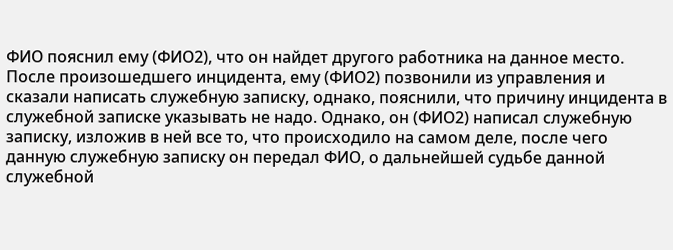ФИО пояснил ему (ФИО2), что он найдет другого работника на данное место. После произошедшего инцидента, ему (ФИО2) позвонили из управления и сказали написать служебную записку, однако, пояснили, что причину инцидента в служебной записке указывать не надо. Однако, он (ФИО2) написал служебную записку, изложив в ней все то, что происходило на самом деле, после чего данную служебную записку он передал ФИО, о дальнейшей судьбе данной служебной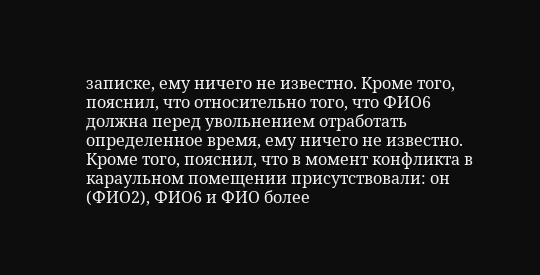записке, ему ничего не известно. Кроме того, пояснил, что относительно того, что ФИО6 должна перед увольнением отработать определенное время, ему ничего не известно. Кроме того, пояснил, что в момент конфликта в караульном помещении присутствовали: он (ФИО2), ФИО6 и ФИО более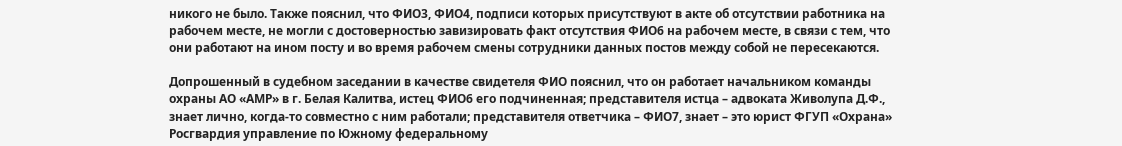никого не было. Также пояснил, что ФИО3, ФИО4, подписи которых присутствуют в акте об отсутствии работника на рабочем месте, не могли с достоверностью завизировать факт отсутствия ФИО6 на рабочем месте, в связи с тем, что они работают на ином посту и во время рабочем смены сотрудники данных постов между собой не пересекаются.

Допрошенный в судебном заседании в качестве свидетеля ФИО пояснил, что он работает начальником команды охраны АО «АМР» в г. Белая Калитва, истец ФИО6 его подчиненная; представителя истца – адвоката Живолупа Д.Ф., знает лично, когда-то совместно с ним работали; представителя ответчика – ФИО7, знает – это юрист ФГУП «Охрана» Росгвардия управление по Южному федеральному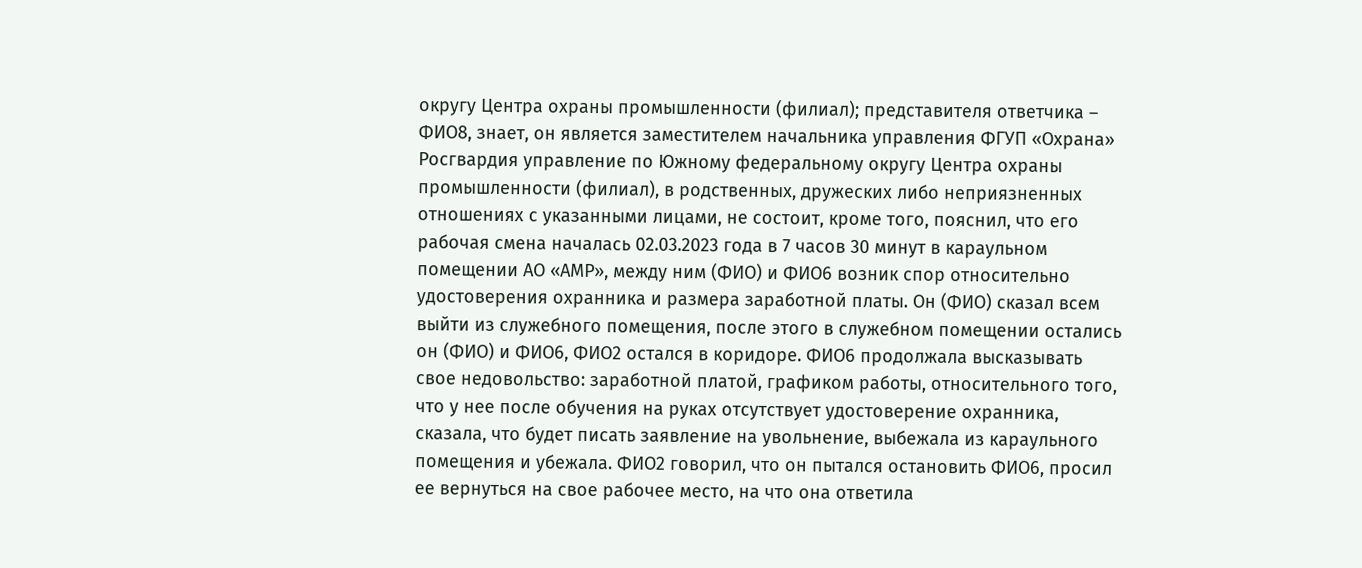округу Центра охраны промышленности (филиал); представителя ответчика – ФИО8, знает, он является заместителем начальника управления ФГУП «Охрана» Росгвардия управление по Южному федеральному округу Центра охраны промышленности (филиал), в родственных, дружеских либо неприязненных отношениях с указанными лицами, не состоит, кроме того, пояснил, что его рабочая смена началась 02.03.2023 года в 7 часов 30 минут в караульном помещении АО «АМР», между ним (ФИО) и ФИО6 возник спор относительно удостоверения охранника и размера заработной платы. Он (ФИО) сказал всем выйти из служебного помещения, после этого в служебном помещении остались он (ФИО) и ФИО6, ФИО2 остался в коридоре. ФИО6 продолжала высказывать свое недовольство: заработной платой, графиком работы, относительного того, что у нее после обучения на руках отсутствует удостоверение охранника, сказала, что будет писать заявление на увольнение, выбежала из караульного помещения и убежала. ФИО2 говорил, что он пытался остановить ФИО6, просил ее вернуться на свое рабочее место, на что она ответила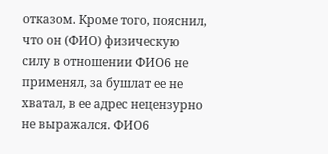отказом. Кроме того, пояснил, что он (ФИО) физическую силу в отношении ФИО6 не применял, за бушлат ее не хватал, в ее адрес нецензурно не выражался. ФИО6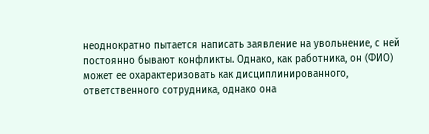неоднократно пытается написать заявление на увольнение, с ней постоянно бывают конфликты. Однако, как работника, он (ФИО) может ее охарактеризовать как дисциплинированного, ответственного сотрудника, однако она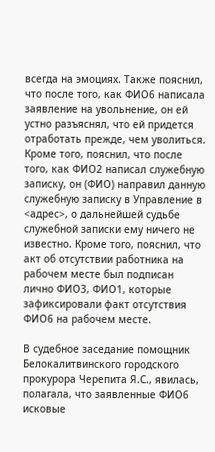всегда на эмоциях. Также пояснил, что после того, как ФИО6 написала заявление на увольнение, он ей устно разъяснял, что ей придется отработать прежде, чем уволиться. Кроме того, пояснил, что после того, как ФИО2 написал служебную записку, он (ФИО) направил данную служебную записку в Управление в <адрес>, о дальнейшей судьбе служебной записки ему ничего не известно. Кроме того, пояснил, что акт об отсутствии работника на рабочем месте был подписан лично ФИО3, ФИО1, которые зафиксировали факт отсутствия ФИО6 на рабочем месте.

В судебное заседание помощник Белокалитвинского городского прокурора Черепита Я.С., явилась, полагала, что заявленные ФИО6 исковые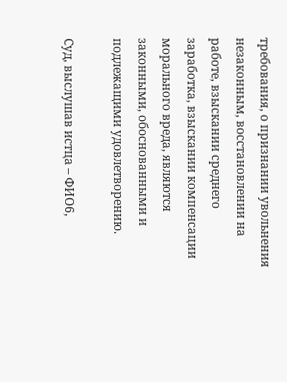требования, о признании увольнения незаконным, восстановлении на работе, взыскании среднего заработка, взыскании компенсации морального вреда, являются законными, обоснованными и подлежащими удовлетворению.

Суд, выслушав истца – ФИО6,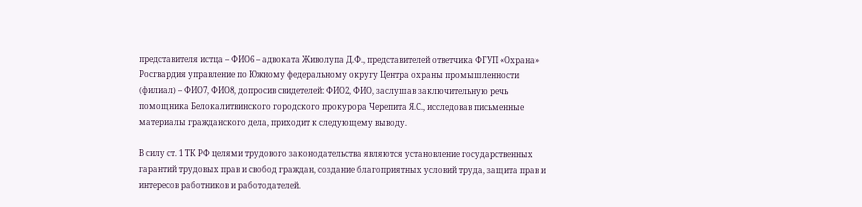представителя истца – ФИО6 – адвоката Живолупа Д.Ф., представителей ответчика ФГУП «Охрана» Росгвардия управление по Южному федеральному округу Центра охраны промышленности (филиал) – ФИО7, ФИО8, допросив свидетелей: ФИО2, ФИО, заслушав заключительную речь помощника Белокалитвинского городского прокурора Черепита Я.С., исследовав письменные материалы гражданского дела, приходит к следующему выводу.

В силу ст. 1 ТК РФ целями трудового законодательства являются установление государственных гарантий трудовых прав и свобод граждан, создание благоприятных условий труда, защита прав и интересов работников и работодателей.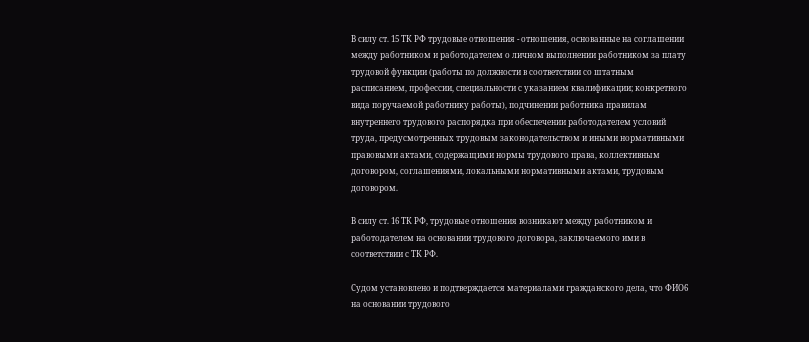В силу ст. 15 ТК РФ трудовые отношения - отношения, основанные на соглашении между работником и работодателем о личном выполнении работником за плату трудовой функции (работы по должности в соответствии со штатным расписанием, профессии, специальности с указанием квалификации; конкретного вида поручаемой работнику работы), подчинении работника правилам внутреннего трудового распорядка при обеспечении работодателем условий труда, предусмотренных трудовым законодательством и иными нормативными правовыми актами, содержащими нормы трудового права, коллективным договором, соглашениями, локальными нормативными актами, трудовым договором.

В силу ст. 16 ТК РФ, трудовые отношения возникают между работником и работодателем на основании трудового договора, заключаемого ими в соответствии с ТК РФ.

Судом установлено и подтверждается материалами гражданского дела, что ФИО6 на основании трудового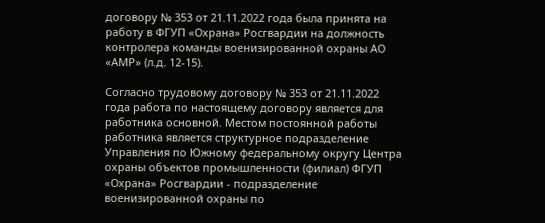договору № 353 от 21.11.2022 года была принята на работу в ФГУП «Охрана» Росгвардии на должность контролера команды военизированной охраны АО «АМР» (л.д. 12-15).

Согласно трудовому договору № 353 от 21.11.2022 года работа по настоящему договору является для работника основной. Местом постоянной работы работника является структурное подразделение Управления по Южному федеральному округу Центра охраны объектов промышленности (филиал) ФГУП «Охрана» Росгвардии - подразделение военизированной охраны по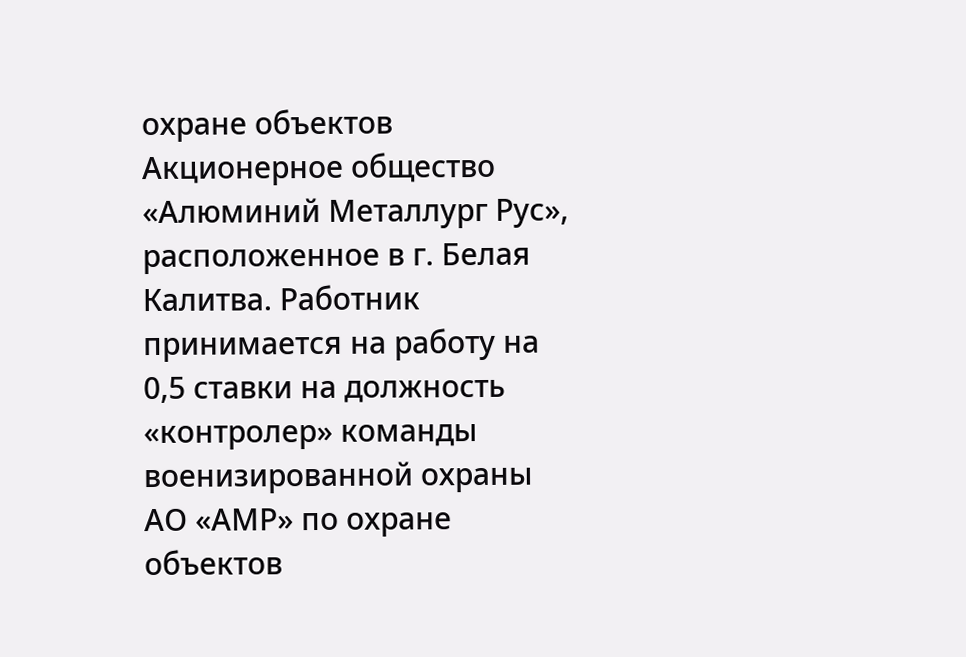охране объектов Акционерное общество «Алюминий Металлург Рус», расположенное в г. Белая Калитва. Работник принимается на работу на 0,5 ставки на должность «контролер» команды военизированной охраны АО «АМР» по охране объектов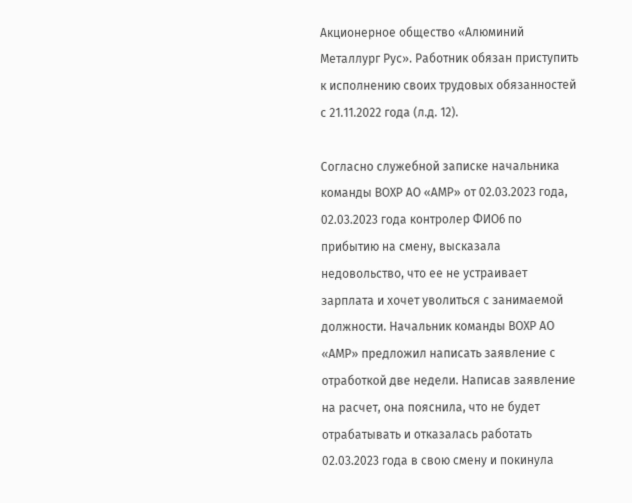Акционерное общество «Алюминий Металлург Рус». Работник обязан приступить к исполнению своих трудовых обязанностей с 21.11.2022 года (л.д. 12).

Согласно служебной записке начальника команды ВОХР АО «АМР» от 02.03.2023 года, 02.03.2023 года контролер ФИО6 по прибытию на смену, высказала недовольство, что ее не устраивает зарплата и хочет уволиться с занимаемой должности. Начальник команды ВОХР АО «АМР» предложил написать заявление с отработкой две недели. Написав заявление на расчет, она пояснила, что не будет отрабатывать и отказалась работать 02.03.2023 года в свою смену и покинула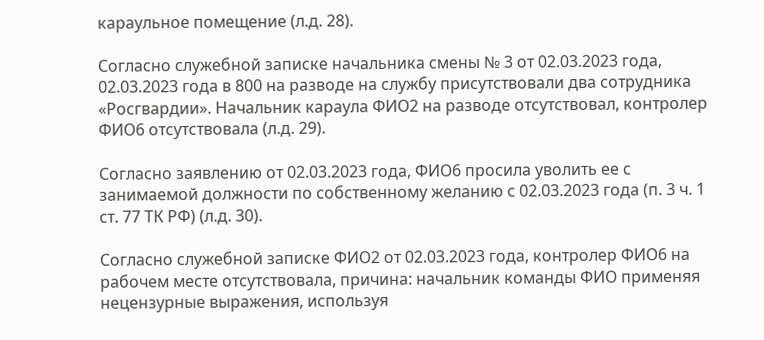караульное помещение (л.д. 28).

Согласно служебной записке начальника смены № 3 от 02.03.2023 года, 02.03.2023 года в 800 на разводе на службу присутствовали два сотрудника «Росгвардии». Начальник караула ФИО2 на разводе отсутствовал, контролер ФИО6 отсутствовала (л.д. 29).

Согласно заявлению от 02.03.2023 года, ФИО6 просила уволить ее с занимаемой должности по собственному желанию с 02.03.2023 года (п. 3 ч. 1 ст. 77 ТК РФ) (л.д. 30).

Согласно служебной записке ФИО2 от 02.03.2023 года, контролер ФИО6 на рабочем месте отсутствовала, причина: начальник команды ФИО применяя нецензурные выражения, используя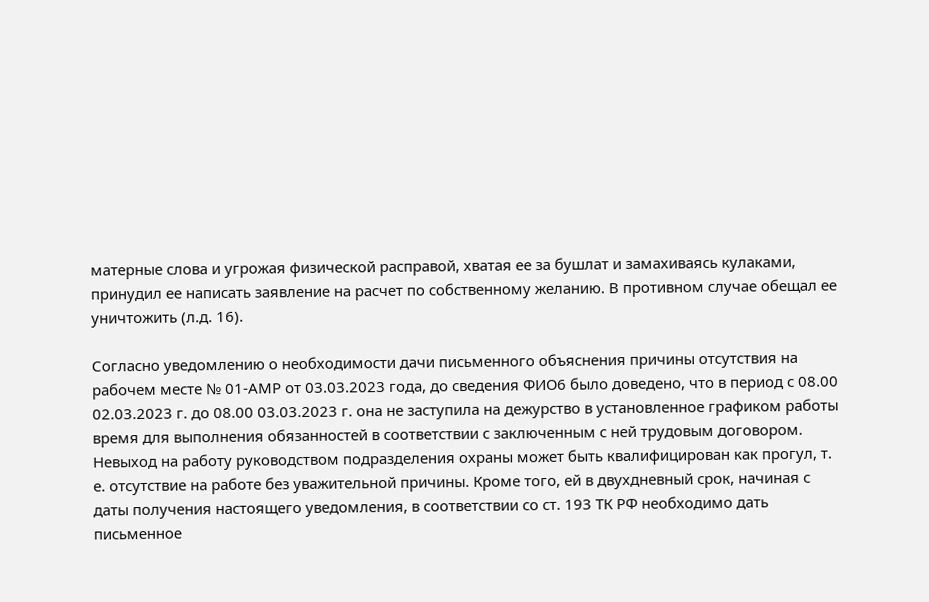матерные слова и угрожая физической расправой, хватая ее за бушлат и замахиваясь кулаками, принудил ее написать заявление на расчет по собственному желанию. В противном случае обещал ее уничтожить (л.д. 16).

Согласно уведомлению о необходимости дачи письменного объяснения причины отсутствия на рабочем месте № 01-АМР от 03.03.2023 года, до сведения ФИО6 было доведено, что в период с 08.00 02.03.2023 г. до 08.00 03.03.2023 г. она не заступила на дежурство в установленное графиком работы время для выполнения обязанностей в соответствии с заключенным с ней трудовым договором. Невыход на работу руководством подразделения охраны может быть квалифицирован как прогул, т. е. отсутствие на работе без уважительной причины. Кроме того, ей в двухдневный срок, начиная с даты получения настоящего уведомления, в соответствии со ст. 193 ТК РФ необходимо дать письменное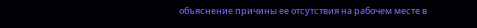объяснение причины ее отсутствия на рабочем месте в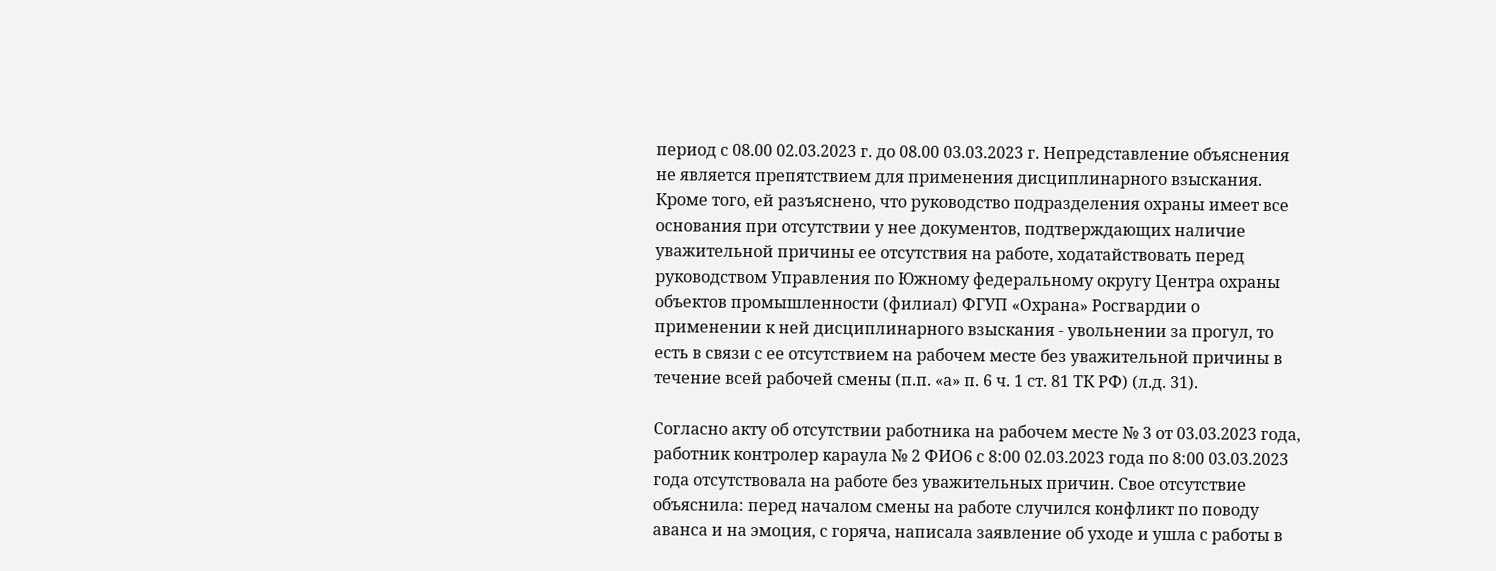период с 08.00 02.03.2023 г. до 08.00 03.03.2023 г. Непредставление объяснения не является препятствием для применения дисциплинарного взыскания. Кроме того, ей разъяснено, что руководство подразделения охраны имеет все основания при отсутствии у нее документов, подтверждающих наличие уважительной причины ее отсутствия на работе, ходатайствовать перед руководством Управления по Южному федеральному округу Центра охраны объектов промышленности (филиал) ФГУП «Охрана» Росгвардии о применении к ней дисциплинарного взыскания - увольнении за прогул, то есть в связи с ее отсутствием на рабочем месте без уважительной причины в течение всей рабочей смены (п.п. «а» п. 6 ч. 1 ст. 81 ТК РФ) (л.д. 31).

Согласно акту об отсутствии работника на рабочем месте № 3 от 03.03.2023 года, работник контролер караула № 2 ФИО6 с 8:00 02.03.2023 года по 8:00 03.03.2023 года отсутствовала на работе без уважительных причин. Свое отсутствие объяснила: перед началом смены на работе случился конфликт по поводу аванса и на эмоция, с горяча, написала заявление об уходе и ушла с работы в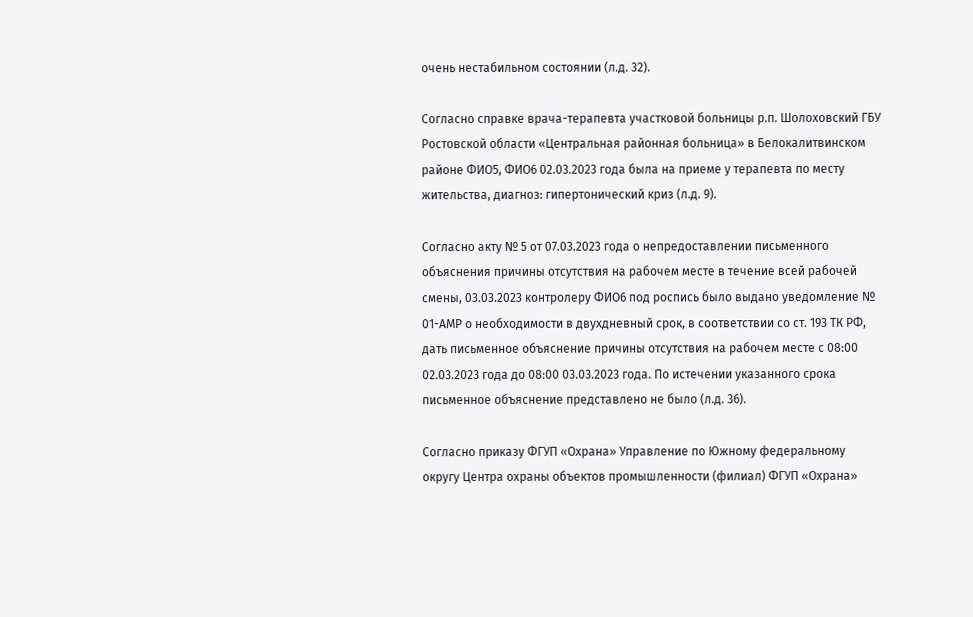очень нестабильном состоянии (л.д. 32).

Согласно справке врача-терапевта участковой больницы р.п. Шолоховский ГБУ Ростовской области «Центральная районная больница» в Белокалитвинском районе ФИО5, ФИО6 02.03.2023 года была на приеме у терапевта по месту жительства, диагноз: гипертонический криз (л.д. 9).

Согласно акту № 5 от 07.03.2023 года о непредоставлении письменного объяснения причины отсутствия на рабочем месте в течение всей рабочей смены, 03.03.2023 контролеру ФИО6 под роспись было выдано уведомление № 01-АМР о необходимости в двухдневный срок, в соответствии со ст. 193 ТК РФ, дать письменное объяснение причины отсутствия на рабочем месте с 08:00 02.03.2023 года до 08:00 03.03.2023 года. По истечении указанного срока письменное объяснение представлено не было (л.д. 36).

Согласно приказу ФГУП «Охрана» Управление по Южному федеральному округу Центра охраны объектов промышленности (филиал) ФГУП «Охрана»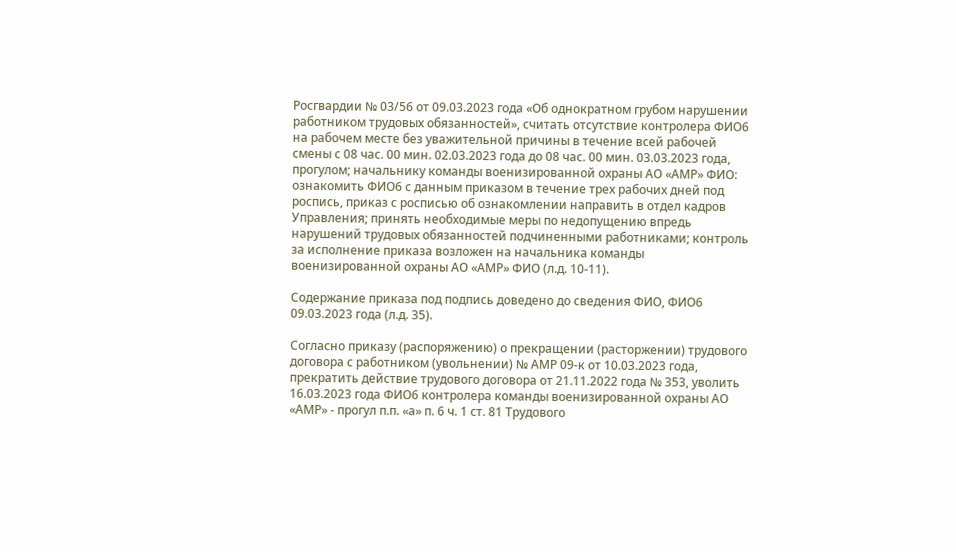Росгвардии № 03/56 от 09.03.2023 года «Об однократном грубом нарушении работником трудовых обязанностей», считать отсутствие контролера ФИО6 на рабочем месте без уважительной причины в течение всей рабочей смены с 08 час. 00 мин. 02.03.2023 года до 08 час. 00 мин. 03.03.2023 года, прогулом; начальнику команды военизированной охраны АО «АМР» ФИО: ознакомить ФИО6 с данным приказом в течение трех рабочих дней под роспись, приказ с росписью об ознакомлении направить в отдел кадров Управления; принять необходимые меры по недопущению впредь нарушений трудовых обязанностей подчиненными работниками; контроль за исполнение приказа возложен на начальника команды военизированной охраны АО «АМР» ФИО (л.д. 10-11).

Содержание приказа под подпись доведено до сведения ФИО, ФИО6 09.03.2023 года (л.д. 35).

Согласно приказу (распоряжению) о прекращении (расторжении) трудового договора с работником (увольнении) № АМР 09-к от 10.03.2023 года, прекратить действие трудового договора от 21.11.2022 года № 353, уволить 16.03.2023 года ФИО6 контролера команды военизированной охраны АО «АМР» - прогул п.п. «а» п. 6 ч. 1 ст. 81 Трудового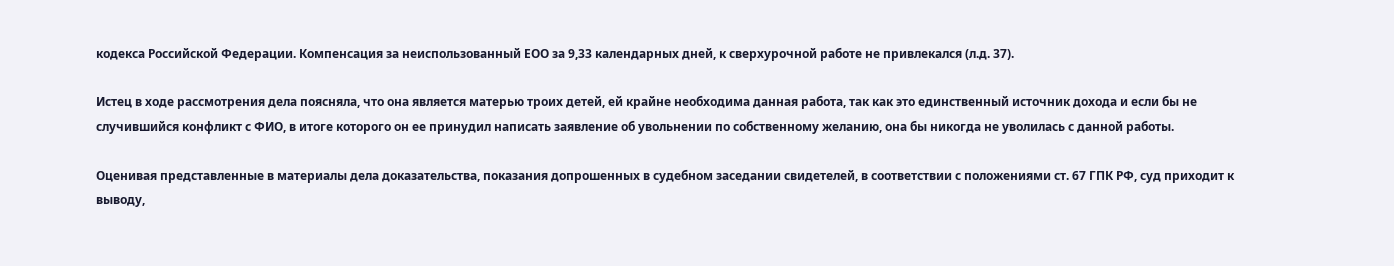кодекса Российской Федерации. Компенсация за неиспользованный ЕОО за 9,33 календарных дней, к сверхурочной работе не привлекался (л.д. 37).

Истец в ходе рассмотрения дела поясняла, что она является матерью троих детей, ей крайне необходима данная работа, так как это единственный источник дохода и если бы не случившийся конфликт с ФИО, в итоге которого он ее принудил написать заявление об увольнении по собственному желанию, она бы никогда не уволилась с данной работы.

Оценивая представленные в материалы дела доказательства, показания допрошенных в судебном заседании свидетелей, в соответствии с положениями ст. 67 ГПК РФ, суд приходит к выводу,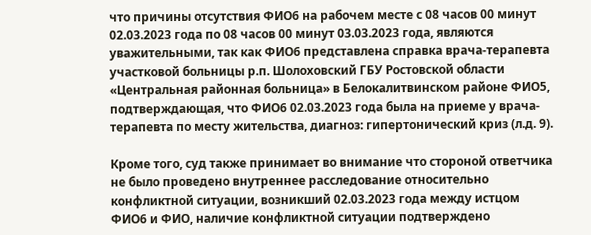что причины отсутствия ФИО6 на рабочем месте с 08 часов 00 минут 02.03.2023 года по 08 часов 00 минут 03.03.2023 года, являются уважительными, так как ФИО6 представлена справка врача-терапевта участковой больницы р.п. Шолоховский ГБУ Ростовской области «Центральная районная больница» в Белокалитвинском районе ФИО5, подтверждающая, что ФИО6 02.03.2023 года была на приеме у врача-терапевта по месту жительства, диагноз: гипертонический криз (л.д. 9).

Кроме того, суд также принимает во внимание что стороной ответчика не было проведено внутреннее расследование относительно конфликтной ситуации, возникший 02.03.2023 года между истцом ФИО6 и ФИО, наличие конфликтной ситуации подтверждено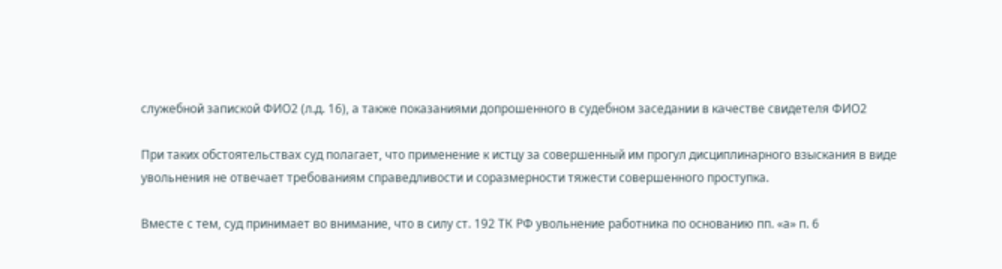служебной запиской ФИО2 (л.д. 16), а также показаниями допрошенного в судебном заседании в качестве свидетеля ФИО2

При таких обстоятельствах суд полагает, что применение к истцу за совершенный им прогул дисциплинарного взыскания в виде увольнения не отвечает требованиям справедливости и соразмерности тяжести совершенного проступка.

Вместе с тем, суд принимает во внимание, что в силу ст. 192 ТК РФ увольнение работника по основанию пп. «а» п. 6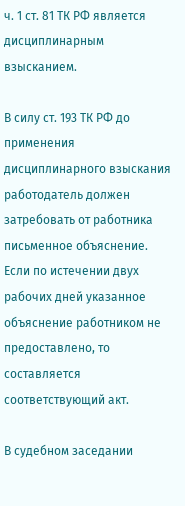ч. 1 ст. 81 ТК РФ является дисциплинарным взысканием.

В силу ст. 193 ТК РФ до применения дисциплинарного взыскания работодатель должен затребовать от работника письменное объяснение. Если по истечении двух рабочих дней указанное объяснение работником не предоставлено, то составляется соответствующий акт.

В судебном заседании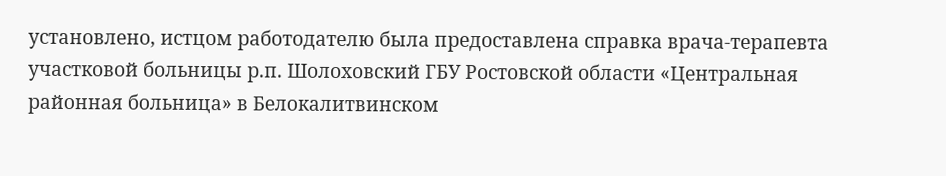установлено, истцом работодателю была предоставлена справка врача-терапевта участковой больницы р.п. Шолоховский ГБУ Ростовской области «Центральная районная больница» в Белокалитвинском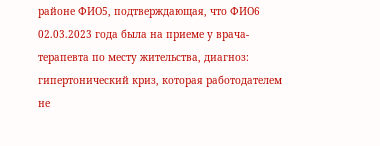районе ФИО5, подтверждающая, что ФИО6 02.03.2023 года была на приеме у врача-терапевта по месту жительства, диагноз: гипертонический криз, которая работодателем не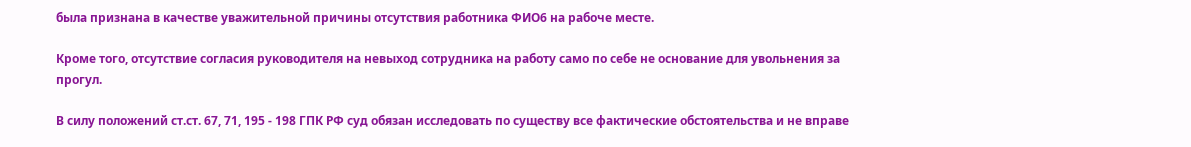была признана в качестве уважительной причины отсутствия работника ФИО6 на рабоче месте.

Кроме того, отсутствие согласия руководителя на невыход сотрудника на работу само по себе не основание для увольнения за прогул.

В силу положений ст.ст. 67, 71, 195 - 198 ГПК РФ суд обязан исследовать по существу все фактические обстоятельства и не вправе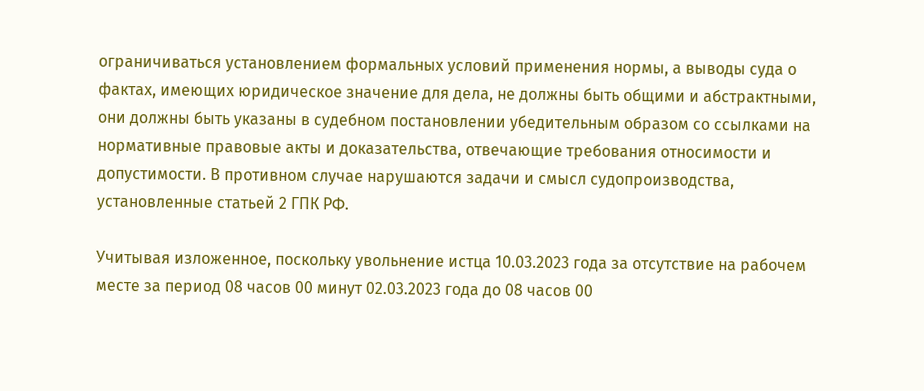ограничиваться установлением формальных условий применения нормы, а выводы суда о фактах, имеющих юридическое значение для дела, не должны быть общими и абстрактными, они должны быть указаны в судебном постановлении убедительным образом со ссылками на нормативные правовые акты и доказательства, отвечающие требования относимости и допустимости. В противном случае нарушаются задачи и смысл судопроизводства, установленные статьей 2 ГПК РФ.

Учитывая изложенное, поскольку увольнение истца 10.03.2023 года за отсутствие на рабочем месте за период 08 часов 00 минут 02.03.2023 года до 08 часов 00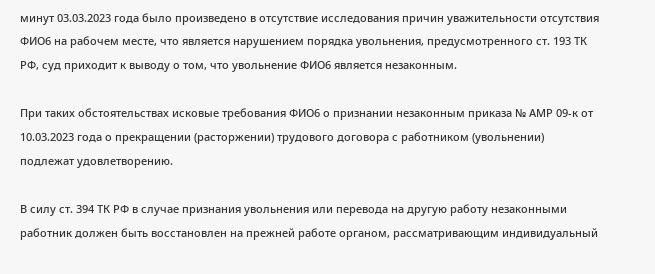минут 03.03.2023 года было произведено в отсутствие исследования причин уважительности отсутствия ФИО6 на рабочем месте, что является нарушением порядка увольнения, предусмотренного ст. 193 ТК РФ, суд приходит к выводу о том, что увольнение ФИО6 является незаконным.

При таких обстоятельствах исковые требования ФИО6 о признании незаконным приказа № АМР 09-к от 10.03.2023 года о прекращении (расторжении) трудового договора с работником (увольнении) подлежат удовлетворению.

В силу ст. 394 ТК РФ в случае признания увольнения или перевода на другую работу незаконными работник должен быть восстановлен на прежней работе органом, рассматривающим индивидуальный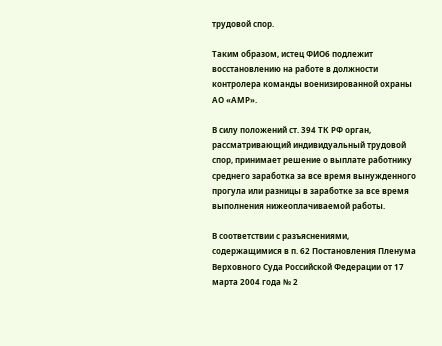трудовой спор.

Таким образом, истец ФИО6 подлежит восстановлению на работе в должности контролера команды военизированной охраны АО «АМР».

В силу положений ст. 394 ТК РФ орган, рассматривающий индивидуальный трудовой спор, принимает решение о выплате работнику среднего заработка за все время вынужденного прогула или разницы в заработке за все время выполнения нижеоплачиваемой работы.

В соответствии с разъяснениями, содержащимися в п. 62 Постановления Пленума Верховного Суда Российской Федерации от 17 марта 2004 года № 2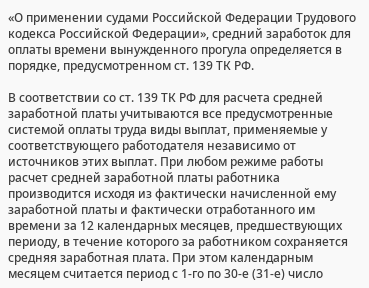«О применении судами Российской Федерации Трудового кодекса Российской Федерации», средний заработок для оплаты времени вынужденного прогула определяется в порядке, предусмотренном ст. 139 ТК РФ.

В соответствии со ст. 139 ТК РФ для расчета средней заработной платы учитываются все предусмотренные системой оплаты труда виды выплат, применяемые у соответствующего работодателя независимо от источников этих выплат. При любом режиме работы расчет средней заработной платы работника производится исходя из фактически начисленной ему заработной платы и фактически отработанного им времени за 12 календарных месяцев, предшествующих периоду, в течение которого за работником сохраняется средняя заработная плата. При этом календарным месяцем считается период с 1-го по 30-е (31-е) число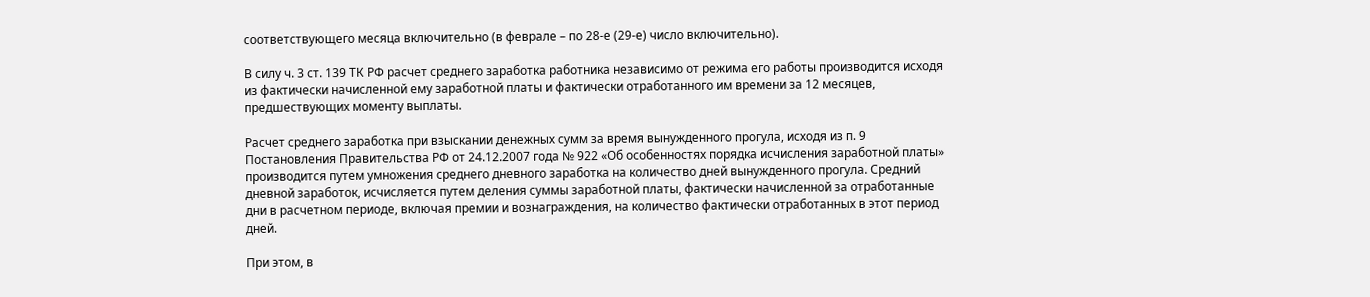соответствующего месяца включительно (в феврале – по 28-е (29-е) число включительно).

В силу ч. 3 ст. 139 ТК РФ расчет среднего заработка работника независимо от режима его работы производится исходя из фактически начисленной ему заработной платы и фактически отработанного им времени за 12 месяцев, предшествующих моменту выплаты.

Расчет среднего заработка при взыскании денежных сумм за время вынужденного прогула, исходя из п. 9 Постановления Правительства РФ от 24.12.2007 года № 922 «Об особенностях порядка исчисления заработной платы» производится путем умножения среднего дневного заработка на количество дней вынужденного прогула. Средний дневной заработок, исчисляется путем деления суммы заработной платы, фактически начисленной за отработанные дни в расчетном периоде, включая премии и вознаграждения, на количество фактически отработанных в этот период дней.

При этом, в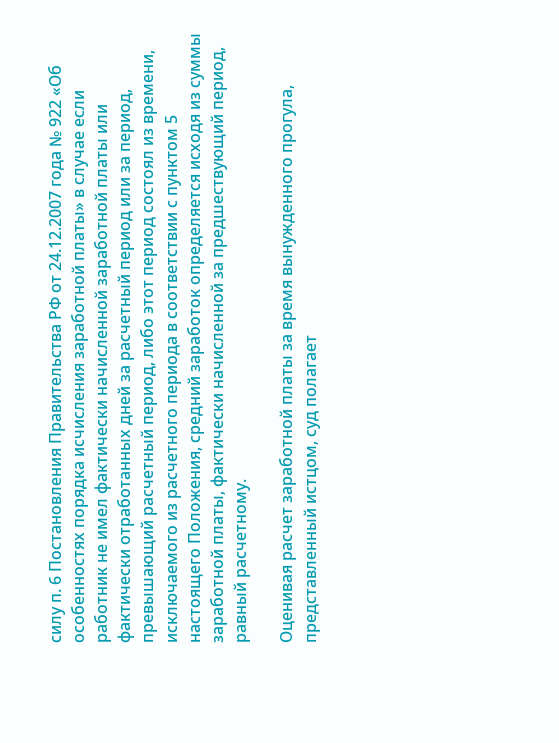силу п. 6 Постановления Правительства РФ от 24.12.2007 года № 922 «Об особенностях порядка исчисления заработной платы» в случае если работник не имел фактически начисленной заработной платы или фактически отработанных дней за расчетный период или за период, превышающий расчетный период, либо этот период состоял из времени, исключаемого из расчетного периода в соответствии с пунктом 5 настоящего Положения, средний заработок определяется исходя из суммы заработной платы, фактически начисленной за предшествующий период, равный расчетному.

Оценивая расчет заработной платы за время вынужденного прогула, представленный истцом, суд полагает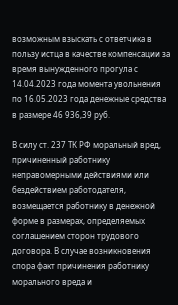возможным взыскать с ответчика в пользу истца в качестве компенсации за время вынужденного прогула с 14.04.2023 года момента увольнения по 16.05.2023 года денежные средства в размере 46 936,39 руб.

В силу ст. 237 ТК РФ моральный вред, причиненный работнику неправомерными действиями или бездействием работодателя, возмещается работнику в денежной форме в размерах, определяемых соглашением сторон трудового договора. В случае возникновения спора факт причинения работнику морального вреда и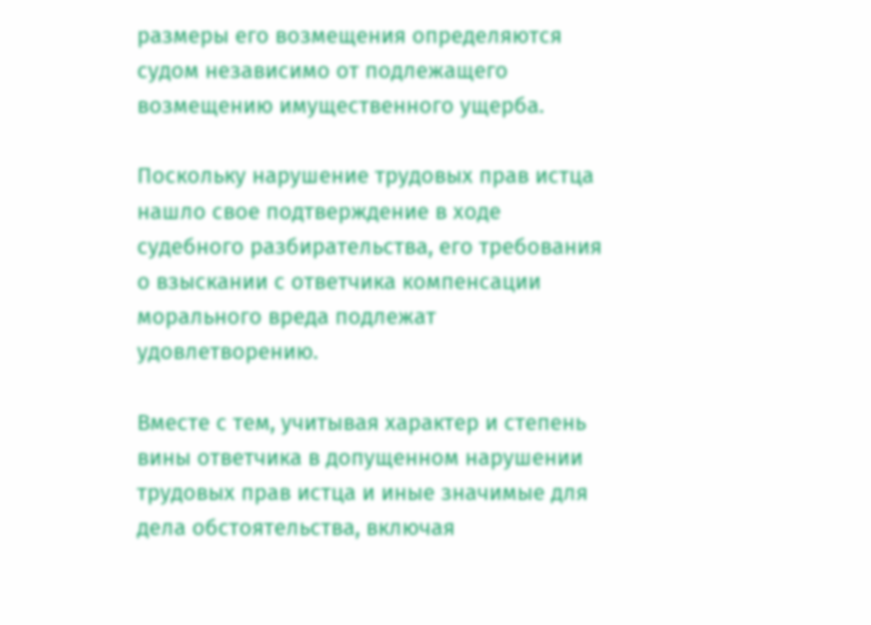размеры его возмещения определяются судом независимо от подлежащего возмещению имущественного ущерба.

Поскольку нарушение трудовых прав истца нашло свое подтверждение в ходе судебного разбирательства, его требования о взыскании с ответчика компенсации морального вреда подлежат удовлетворению.

Вместе с тем, учитывая характер и степень вины ответчика в допущенном нарушении трудовых прав истца и иные значимые для дела обстоятельства, включая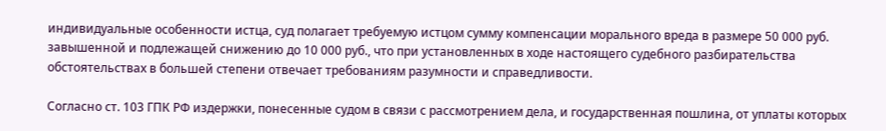индивидуальные особенности истца, суд полагает требуемую истцом сумму компенсации морального вреда в размере 50 000 руб. завышенной и подлежащей снижению до 10 000 руб., что при установленных в ходе настоящего судебного разбирательства обстоятельствах в большей степени отвечает требованиям разумности и справедливости.

Согласно ст. 103 ГПК РФ издержки, понесенные судом в связи с рассмотрением дела, и государственная пошлина, от уплаты которых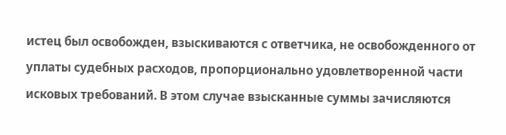истец был освобожден, взыскиваются с ответчика, не освобожденного от уплаты судебных расходов, пропорционально удовлетворенной части исковых требований. В этом случае взысканные суммы зачисляются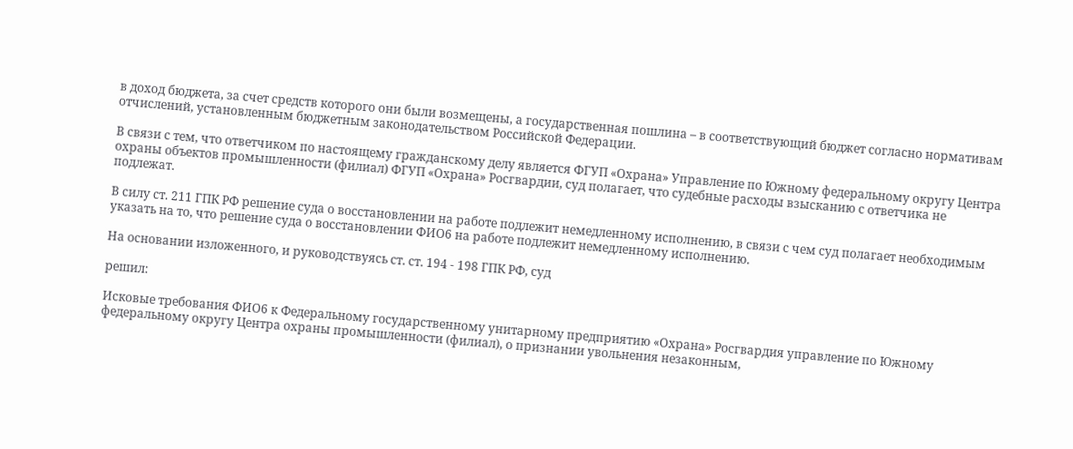в доход бюджета, за счет средств которого они были возмещены, а государственная пошлина – в соответствующий бюджет согласно нормативам отчислений, установленным бюджетным законодательством Российской Федерации.

В связи с тем, что ответчиком по настоящему гражданскому делу является ФГУП «Охрана» Управление по Южному федеральному округу Центра охраны объектов промышленности (филиал) ФГУП «Охрана» Росгвардии, суд полагает, что судебные расходы взысканию с ответчика не подлежат.

В силу ст. 211 ГПК РФ решение суда о восстановлении на работе подлежит немедленному исполнению, в связи с чем суд полагает необходимым указать на то, что решение суда о восстановлении ФИО6 на работе подлежит немедленному исполнению.

На основании изложенного, и руководствуясь ст. ст. 194 - 198 ГПК РФ, суд

решил:

Исковые требования ФИО6 к Федеральному государственному унитарному предприятию «Охрана» Росгвардия управление по Южному федеральному округу Центра охраны промышленности (филиал), о признании увольнения незаконным,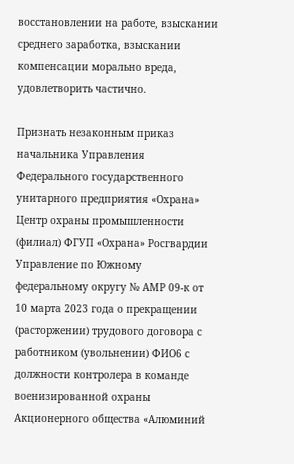восстановлении на работе, взыскании среднего заработка, взыскании компенсации морально вреда, удовлетворить частично.

Признать незаконным приказ начальника Управления Федерального государственного унитарного предприятия «Охрана» Центр охраны промышленности (филиал) ФГУП «Охрана» Росгвардии Управление по Южному федеральному округу № АМР 09-к от 10 марта 2023 года о прекращении (расторжении) трудового договора с работником (увольнении) ФИО6 с должности контролера в команде военизированной охраны Акционерного общества «Алюминий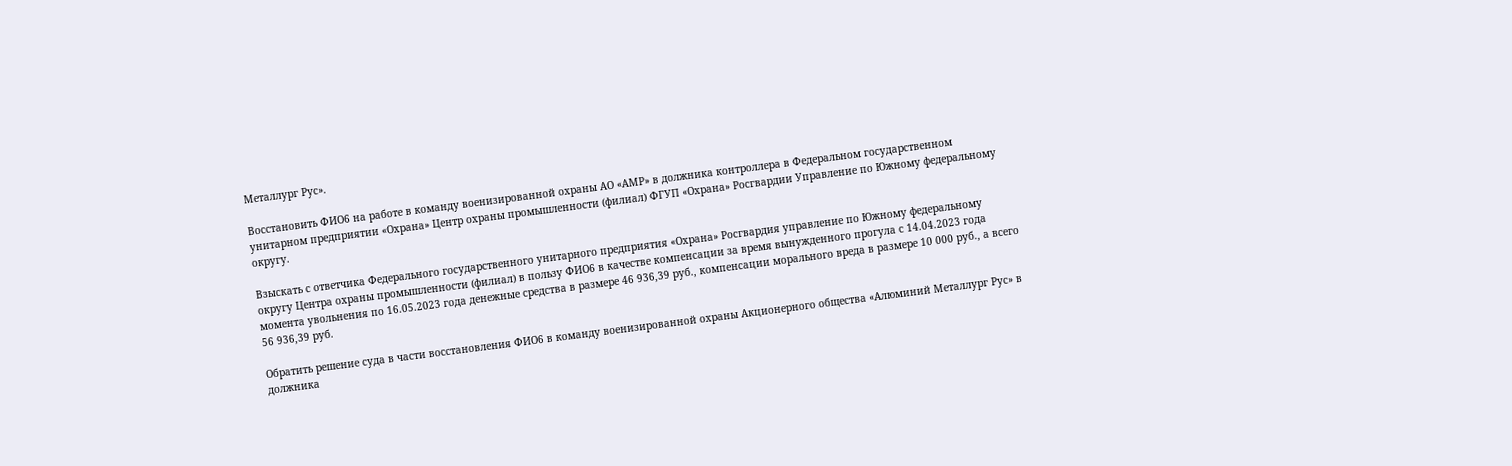Металлург Рус».

Восстановить ФИО6 на работе в команду военизированной охраны АО «АМР» в должника контроллера в Федеральном государственном унитарном предприятии «Охрана» Центр охраны промышленности (филиал) ФГУП «Охрана» Росгвардии Управление по Южному федеральному округу.

Взыскать с ответчика Федерального государственного унитарного предприятия «Охрана» Росгвардия управление по Южному федеральному округу Центра охраны промышленности (филиал) в пользу ФИО6 в качестве компенсации за время вынужденного прогула с 14.04.2023 года момента увольнения по 16.05.2023 года денежные средства в размере 46 936,39 руб., компенсации морального вреда в размере 10 000 руб., а всего 56 936,39 руб.

Обратить решение суда в части восстановления ФИО6 в команду военизированной охраны Акционерного общества «Алюминий Металлург Рус» в должника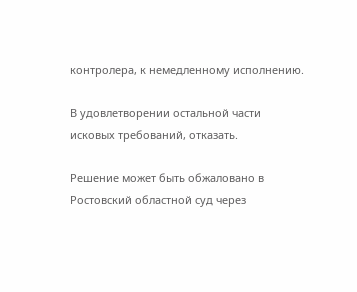контролера, к немедленному исполнению.

В удовлетворении остальной части исковых требований, отказать.

Решение может быть обжаловано в Ростовский областной суд через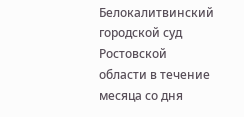Белокалитвинский городской суд Ростовской области в течение месяца со дня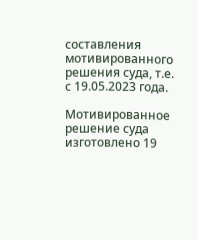составления мотивированного решения суда, т.е. с 19.05.2023 года.

Мотивированное решение суда изготовлено 19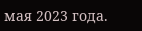мая 2023 года.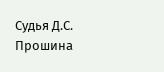Судья Д.С. Прошина